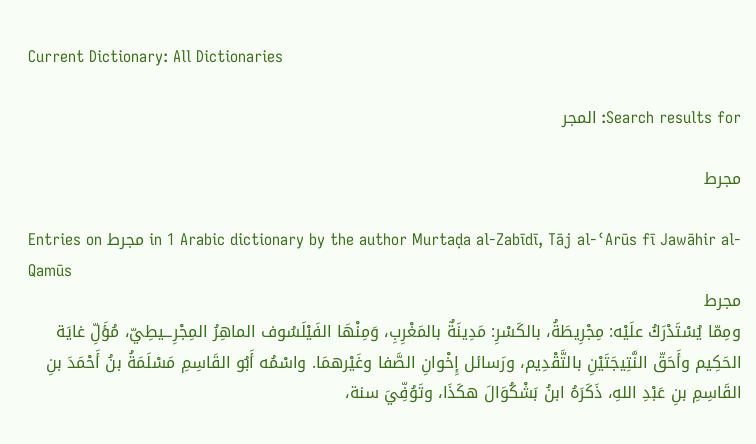Current Dictionary: All Dictionaries

Search results for: المجر

مجرط

Entries on مجرط in 1 Arabic dictionary by the author Murtaḍa al-Zabīdī, Tāj al-ʿArūs fī Jawāhir al-Qamūs
مجرط
ومِمّا يُسْتَدْرَكُ علَيْه: مِجْرِيطَةُ، بالكَسْرِ: مَدِينَةٌ بالمَغْرِبِ، وَمِنْهَا الفَيْلَسُوف الماهِرُ المِجْرِــيطِيّ، مُؤَلِّ غايَة الحَكِيم وأَحَقّ النَّتِيجَتَيْنِ بالتَّقْدِيم، ورَسائل إِخْوانِ الصَّفا وغَيْرهمَا. واسْمُه أَبُو القَاسِمِ مَسْلَمَةُ بنُ أَحْمَدَ بنِ القَاسِمِ بنِ عَبْدِ اللهِ، ذَكَرَهُ ابنُ بَشْكُوَالَ هكَذَا، وتَوُفِّيَ سنة،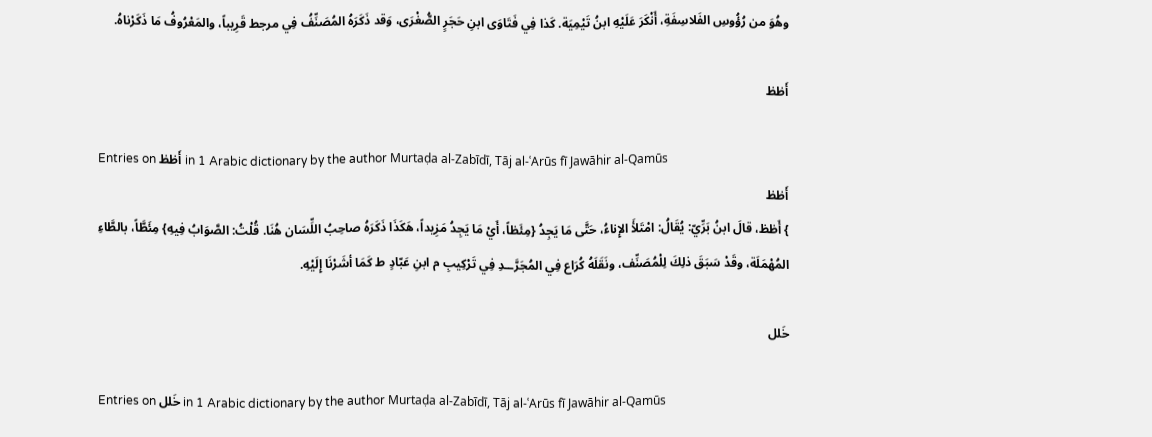وهُوَ من رُؤُوسِ الفَلاسِفَةِ، أَنْكَرَ عَلَيْهِ ابنُ تَيْمِيَة. كَذا فِي فَتَاوَى ابنِ حَجَرٍ الصُّغْرَى، وَقد ذَكَرَهُ المُصَنِّفُ فِي مرجط قَرِيباً، والمَعْرُوفُ مَا ذَكَرْناهُ.

أَظظ

Entries on أَظظ in 1 Arabic dictionary by the author Murtaḍa al-Zabīdī, Tāj al-ʿArūs fī Jawāhir al-Qamūs
أَظظ
} أَظظ، قالَ ابنُ بَرِّيّ: يُقَالُ: امْتَلأَ الإِناءُ، حَتَّى مَا يَجِدُ {مِئَظاً، أَيْ مَا يَجِدُ مَزِيداً، هَكَذَا ذَكَرَهُ صاحِبُ اللِّسَان هُنَا. قُلْتُ: الصَّوَابُ فِيهِ} مِئَطَّاً، بالطَّاءِ المُهْمَلَة، وقَدْ سَبَقَ ذلِكَ لِلْمُصَنِّف، ونَقَلَهُ كُرَاع فِي المُجَرَّــدِ فِي تَرْكِيبِ م ابنِ عَبّادٍ ط كَمَا أشَرْنَا إِلَيْهِ.

خَلل

Entries on خَلل in 1 Arabic dictionary by the author Murtaḍa al-Zabīdī, Tāj al-ʿArūs fī Jawāhir al-Qamūs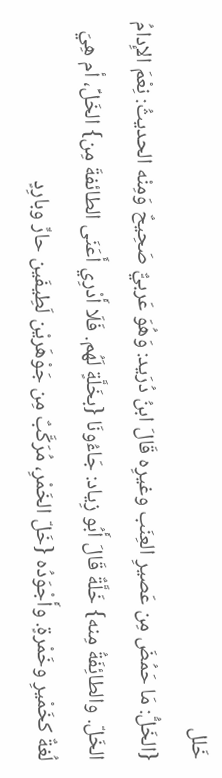خَلل
{الخَلُّ: مَا حَمُضَ مِن عَصيرِ العِنَب وغيرِه قَالَ ابنُ دُرَيد: وَهُوَ عَربيٌّ صَحِيحٌ وَمِنْه الحديثُ: نِعْمَ الإِدامُ الخَلّ. والطائِفَةُ مِنه} خَلَّةٌ قَالَ أَبُو زِياد: جَاءُونَا {بخَلَّةٍ لَهُم. فَلَا أَدْرِي أَعَنَى الطائفةَ مِن} الخَلِّ، أم هِيَ لُغةٌ كخَمْيرِ وخَمْرةٍ. وأَجْوَدُه {خَلّ الخَمْرِ، مُرَكَّبٌ مِن جَوْهَريْن لَطِيفَين حارٍّ وبارِدٍ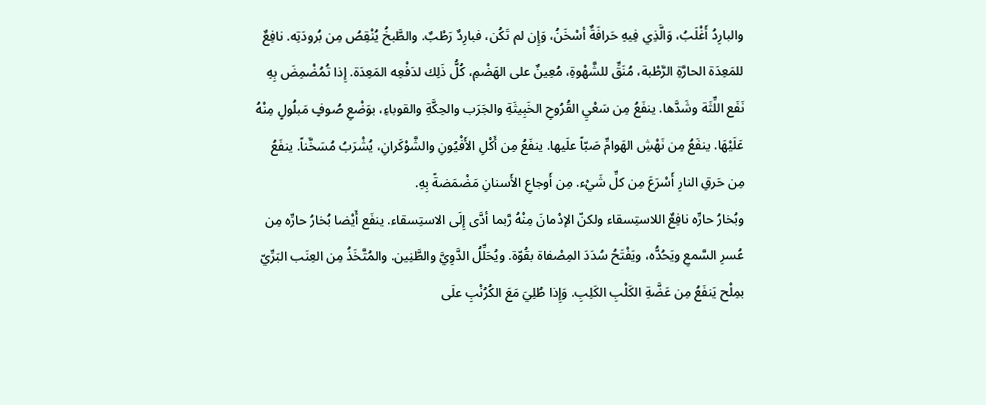والبارِدُ أَغْلَبُ، وَالَّذِي فِيهِ حَرافَةٌ أسْخَنُ، وَإِن لم تَكُن، فبارِدٌ رَطْبٌ. والطَّبخُ يُنْقِصُ مِن بُرودَتِه. نافِعٌ للمَعِدَة الحارَّةِ الرَّطْبة، مُنَقِّ للشَّهْوةِ، مُعِينٌ على الهَضْمِ، كُلُّ ذَلِك لدَفْعِه المَعِدَة. إِذا تُمُضْمِضَ بِهِ نَفَع اللِّثَة وشَدَّها. ينفَعُ مِن سَعْيِ القُرُوحِ الخَبِيثَةِ والجَرَب والحِكَّةِ والقوباءِ، بوَضْعِ صُوفٍ مَبلُولٍ مِنْهُ عَلَيْهَا. ينفَعُ مِن نَهْشِ الهَوامِّ صَبّاً علَيها. ينفَعُ مِن أَكْلِ الأَفْيُونِ والشَّوْكَرانِ، يُشْرَبُ مُسَخَّناً. ينفَعُ مِن حَرقِ النارِ أَسْرَعَ مِن كلِّ شَيْء. مِن أَوجاعِ الأَسنانِ مَضْمَضةً بِهِ.
وبُخارُ حارِّه نافِعٌ اللاستِسقاء ولكنّ الإدْمانَ مِنْهُ رَّبما أدَّى إِلَى الاستِسقاء. ينفَع أَيْضا بُخارُ حارِّه مِن عُسرِ السَّمعِ ويَحُدُّه، ويَفْتَحُ سُدَدَ المِصْفاة بقُوّة. ويُحَلِّلُ الدَّوِيَّ والطَّنِين. والمُتَّخَذُ مِن العِنَب البَرِّيّ بمِلْح يَنفَعُ مِن عَضَّةِ الكَلْبِ الكَلِبِ. وَإِذا طُلِيَ مَعَ الكُرُنْبِ علَى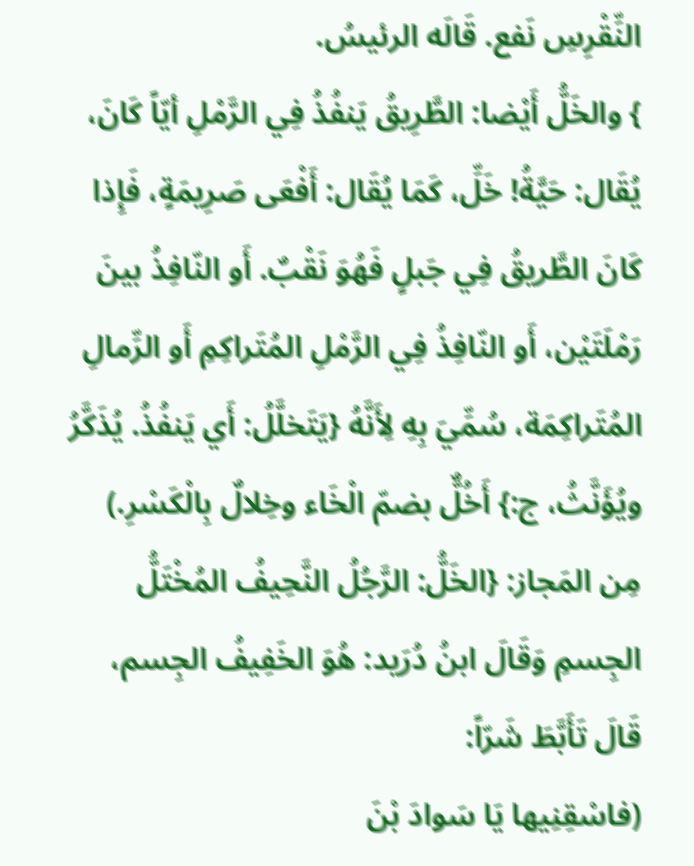النِّقْرِسِ نَفع. قَالَه الرئيسُ.
} والخَلُّ أَيْضا: الطَّرِيقُ يَنفُذُ فِي الرَّمْلِ أيّاً كَانَ، يُقَال: حَيَّةُ! خَلِّ، كَمَا يُقَال: أَفْعَى صَرِيمَةٍ، فَإِذا كَانَ الطَّريقُ فِي جَبلٍ فَهُوَ نَقْبٌ. أَو النّافِذُ بينَ رَمْلَتَيْن، أَو النّافِذُ فِي الرَّمْلِ المُتَراكِمِ أَو الرِّمالِ المُتَراكِمَة، سُمِّيَ بِهِ لِأَنَّهُ {يَتَخلَّلُ: أَي يَنفُذُ. يُذَكَّرُ ويُؤَنَّثُ، ج:} أَخُلٌّ بضمّ الْخَاء وخِلالٌ بِالْكَسْرِ.) مِن المَجاز: {الخَلُّ: الرَّجُلُ النَّحِيفُ المُخْتَلُّ الجِسمِ وَقَالَ ابنُ دُرَيد: هُوَ الخَفِيفُ الجِسم، قَالَ تَأَبَّطَ شَرّاً:
(فاسْقِنِيها يَا سَوادَ بْنَ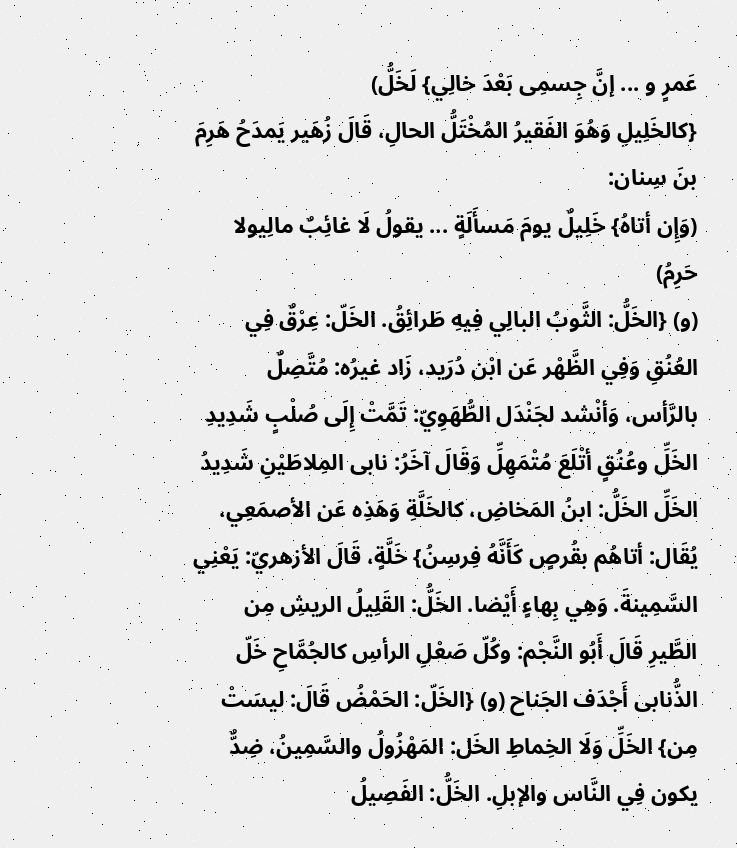عَمرٍ و ... إنَّ جِسمِى بَعْدَ خالِي} لَخَلُّ)
{كالخَلِيلِ وَهُوَ الفَقيرُ المُخْتَلُّ الحالِ، قَالَ زُهَير يَمدَحُ هَرِمَ بنَ سِنان:
(وَإِن أتاهُ} خَلِيلٌ يومَ مَسأَلَةٍ ... يقولُ لَا غائِبٌ مالِيولا حَرِمُ)
(و) {الخَلُّ: الثَّوبُ البالِي فِيهِ طَرائِقُ. الخَلّ: عِرْقٌ فِي العُنُقِ وَفِي الظَّهْر عَن ابْن دُرَيد، زَاد غيرُه: مُتَّصِلٌ بالرَّأس، وَأنْشد لجَنْدَل الطُّهَوِيّ: تَمَّتْ إِلَى صُلْبٍ شَدِيدِ الخَلِّ وعُنُقٍ أتْلَعَ مُتْمَهِلِّ وَقَالَ آخَرُ: نابى المِلاطَيْنِ شَدِيدُ الخَلِّ الخَلُّ: ابنُ المَخاضِ، كالخَلَّةِ وَهَذِه عَن الأصمَعِي، يُقَال: أتاهُم بقُرصٍ كَأَنَّهُ فِرسِنُ} خَلَّةٍ، قَالَ الأزهريّ: يَعْنِي السَّمِينةَ. وَهِي بِهاءٍ أَيْضا. الخَلُّ: القَلِيلُ الريشِ مِن الطَّيرِ قَالَ أَبُو النَّجْم: وكُلّ صَعْلِ الرأسِ كالجُمَّاحِ خَلّ الذُّنابى أَجْدَف الجَناح (و) {الخَلّ: الحَمْضُ قَالَ: ليسَتْ مِن} الخَلِّ وَلَا الخِماطِ الخَل: المَهْزُولُ والسَّمِينُ، ضِدٌّ يكون فِي النَّاس والإبلِ. الخَلُّ: الفَصِيلُ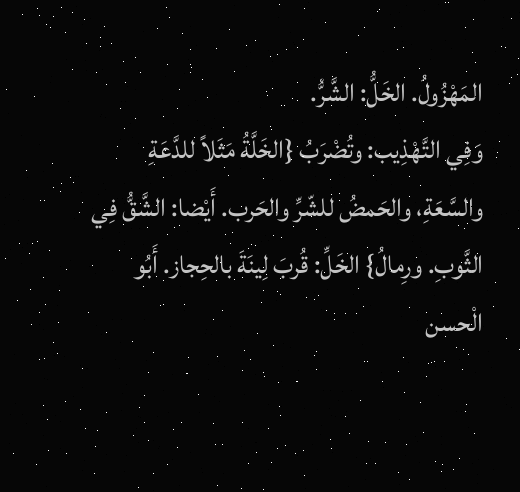المَهْزُولُ. الخَلُّ: الشَّرُّ.
وَفِي التَّهْذِيب: وتُضْرَبُ {الخَلَّةُ مَثَلاً للدَّعَةِ والسَّعَةِ، والحَمضُ للشّرِّ والحَرب. أَيْضا: الشَّقُّ فِي الثَّوبِ. ورِمالُ} الخَلِّ: قُربَ لِينَةَ بالحِجاز. أَبُو الْحسن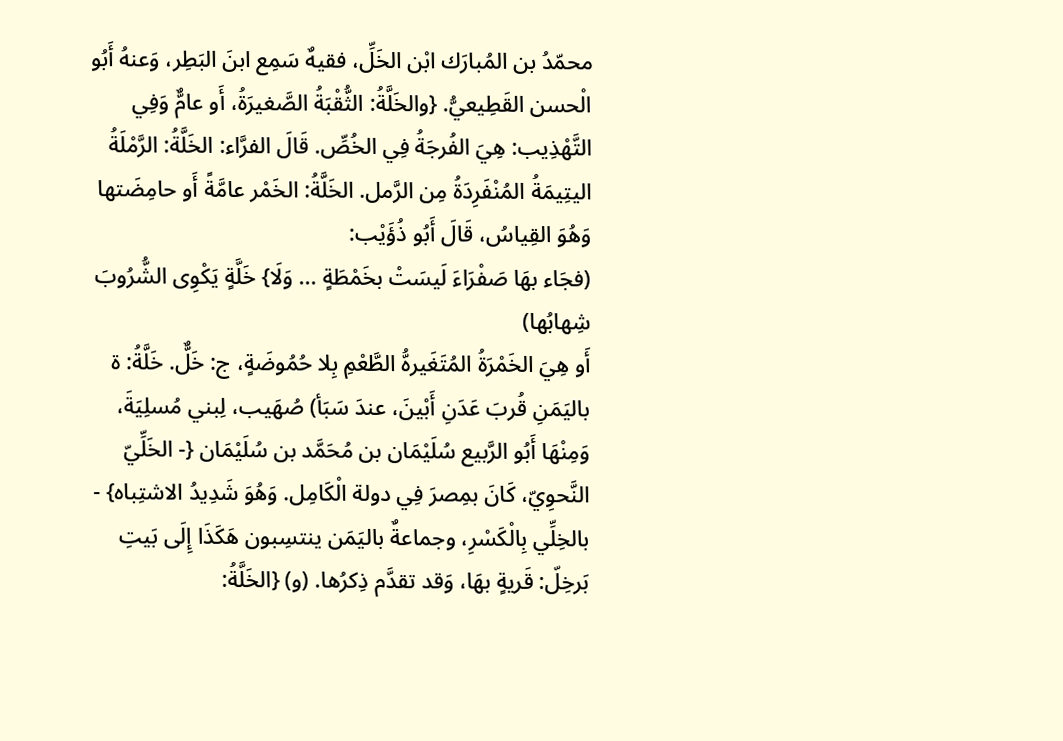محمّدُ بن المُبارَك ابْن الخَلِّ، فقيهٌ سَمِع ابنَ البَطِر، وَعنهُ أَبُو الْحسن القَطِيعيُّ. {والخَلَّةُ: الثُّقْبَةُ الصَّغيرَةُ، أَو عامٌّ وَفِي التَّهْذِيب: هِيَ الفُرجَةُ فِي الخُصِّ. قَالَ الفرَّاء: الخَلَّةُ: الرَّمْلَةُ اليتِيمَةُ المُنْفَرِدَةُ مِن الرَّمل. الخَلَّةُ: الخَمْر عامَّةً أَو حامِضَتها وَهُوَ القِياسُ، قَالَ أَبُو ذُؤَيْب:
(فجَاء بهَا صَفْرَاءَ لَيسَتْ بخَمْطَةٍ ... وَلَا} خَلَّةٍ يَكْوِى الشُّرُوبَ شِهابُها)
أَو هِيَ الخَمْرَةُ المُتَغَيرهُّ الطَّعْمِ بِلا حُمُوضَةٍ، ج: خَلٌّ. خَلَّةُ: ة باليَمَنِ قُربَ عَدَنِ أَبْينَ، عندَ سَبَأ) صُهَيب، لِبني مُسلِيَةَ، وَمِنْهَا أَبُو الرَّبيع سُلَيْمَان بن مُحَمَّد بن سُلَيْمَان {- الخَلِّيّ النَّحوِيّ، كَانَ بمِصرَ فِي دولة الْكَامِل. وَهُوَ شَدِيدُ الاشتِباه} - بالخِلِّي بِالْكَسْرِ، وجماعةٌ باليَمَن ينتسِبون هَكَذَا إِلَى بَيتِ بَرخِلّ: قَريةٍ بهَا، وَقد تقدَّم ذِكرُها. (و) {الخَلَّةُ: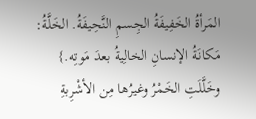المَرأةُ الخَفِيفَةُ الجِسمِ النَّحِيفَةُ. الخَلَّةُ: مَكانَةُ الإنسانِ الخالِيةُ بعدَ مَوتِه.} وخَلَّلَتِ الخَمْرُ وغيرُها مِن الأشْرِبةِ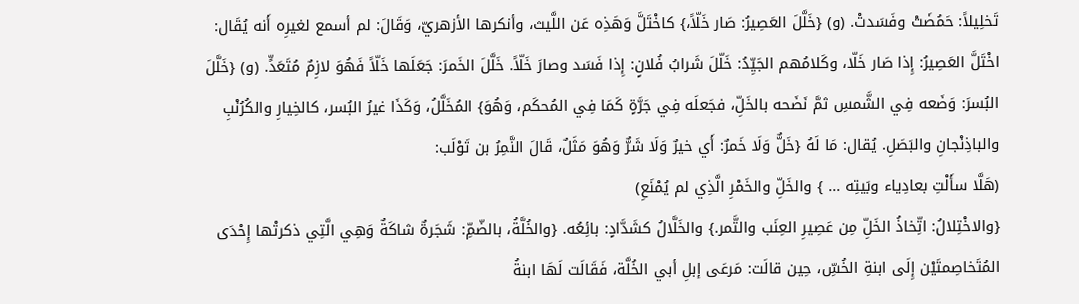تَخلِيلاً: حَمُضَتْ وفَسَدتْ. (و) {خَلَّلَ العَصِيرُ: صَار خَلّاً،} كاخْتَلَّ وَهَذِه عَن اللَّيث، وأنكرها الأزهريّ، وَقَالَ: لم أسمع لغيرِه أَنه يُقَال: اخْتَلَّ العَصِيرُ: إِذا صَار خَلّا، وكَلامُهم الجَيِّدُ: خَلّلَ شَرابُ فُلانٍ: إِذا فَسَد وصارَ خَلّاً. خَلَّلَ الخَمرَ: جَعَلَها خَلّاً فَهُوَ لازِمٌ مُتَعَدٍّ. (و) {خَلَّلَ البُسرَ: وَضَعه فِي الشَّمسِ ثمَّ نَضَحه بالخَلِّ، فجَعلَه فِي جَرَّةٍ كَمَا فِي المُحكَم، وَهُوَ} المُخَلَّلُ، وَكَذَا غيرُ البُسر، كالخِيارِ والكُرُنْبِ والباذِنْجانِ والبَصَلِ. يُقال: مَا لَهُ {خَلٌّ وَلَا خَمرٌ: أَي خيرٌ وَلَا شَرٌّ وَهُوَ مَثَلٌ، قَالَ النَّمِرُ بن تَوْلَب:
(هَلَّا سأَلْتِ بعادِياء وبَيتِه ... } والخَلِّ والخَمْرِ الَّذِي لم يُمْنَعِ)
{والاخْتِلالُ: اتِّخاذُ الخَلِّ مِن عَصِيرِ العِنَب والتَّمر.} والخَلَّالُ كشَدَّادٍ: بائِعُه. {والخُلَّةُ، بالضّمِّ: شَجَرةٌ شاكَةٌ وَهِي الَّتِي ذكرتْها إِحْدَى المُتَخاصِمتَيْن إِلَى ابنةِ الخُسِّ، حِين قالَت: مَرعَى إبلِ أبي الخُلَّة، فَقَالَت لَهَا ابنةُ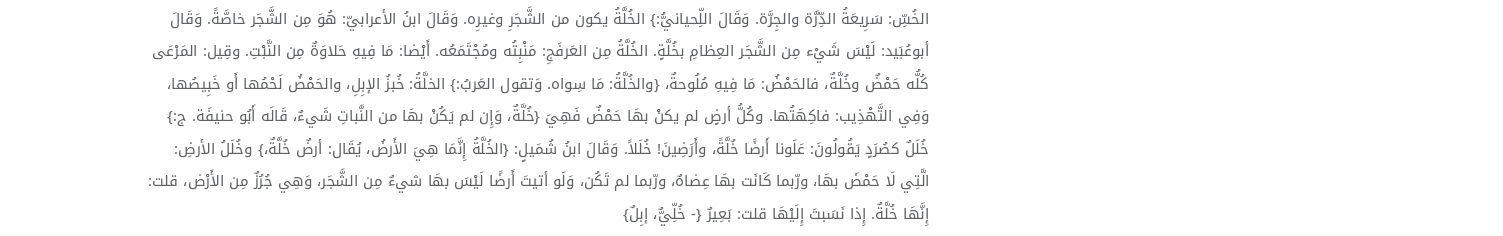الخُسِّ: سَرِيعَةُ الدِّرَّة والجِرَّة. وَقَالَ اللِّحيانيُّ:} الخُلَّةُ يكون من الشَّجَرِ وغيرِه. وَقَالَ ابنُ الأعرابيّ: هُوَ مِن الشَّجَر خاصَّةً. وَقَالَ أبوعُبَيد: لَيْسَ شَيْء مِن الشَّجَر العِظامِ بخُلَّةٍ. الخُلَّةُ مِن العَرفَجِ: مَنْبِتُه ومُجْتَمَعُه. أَيْضا: مَا فِيهِ حَلاوَةٌ مِن النَّبْتِ. وقِيل: المَرْعَى كُلُّه حَمْضٌ وخُلَّةٌ، فالحَمْضُ: مَا فِيهِ مُلُوحةٌ، {والخُلَّةُ: مَا سِواه. وَتقول العَربُ:} الخلَّةُ: خُبزُ الإبِلِ، والحَمْضُ لَحْمُها أَو خَبِيصُها، وَفِي التَّهْذِيب: فاكِهَتُها. وكُلُّ أرضٍ لم يكنْ بهَا حَمْضٌ فَهِيَ {خُلَّةٌ، وَإِن لم يَكُنْ بهَا من النَّباتِ شَيءٌ، قَالَه أَبُو حنيفَة. ج:} خُلَلٌ كصُرَدٍ يَقُولُونَ: عَلَونا أَرضًا خُلَّةً، وأَرَضِينَ! خُلَلاً. وَقَالَ ابنُ شُمَيلٍ: {الخُلَّةُ إِنَّمَا هِيَ الأَرضُ، يُقَال: أرضٌ خُلَّةٌ،} وخُلَلُ الأرضِ: الَّتِي لَا حَمْضَ بهَا، ورّبما كَانَت بهَا عِضاهٌ، ورّبما لم تَكُن، وَلَو أتيتَ أَرضًا لَيْسَ بهَا شيءٌ مِن الشَّجَر، وَهِي جُرُزٌ مِن الأَرْض، قلت: إِنَّهَا خُلَّةٌ. إِذا نَسَبتَ إِلَيْهَا قلت: بَعِيرٌ {- خُلِّيٌّ، إبِلٌ}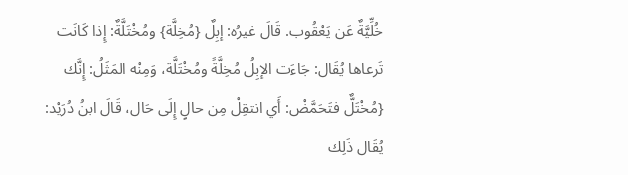خُلِّيَّةٌ عَن يَعْقُوب. قَالَ غيرُه: إبِلٌ {مُخِلَّة} ومُخْتَلَّةٌ: إِذا كَانَت تَرعاها يُقَال: جَاءَت الإبِلُ مُخِلَّةً ومُخْتَلَّة، وَمِنْه المَثَلُ: إِنَّك {مُخْتَلٌّ فتَحَمَّضْ: أَي انتقِلْ مِن حالٍ إِلَى حَال، قَالَ ابنُ دُرَيْد: يُقَال ذَلِك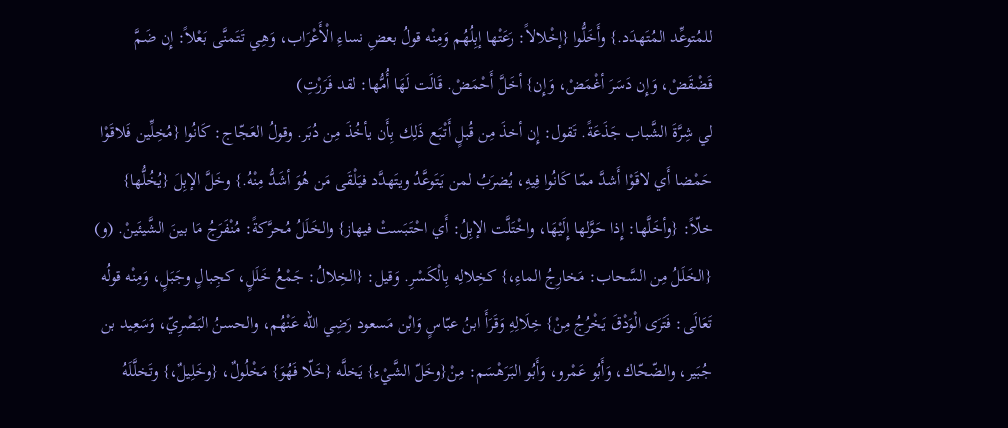للمُتوعِّد المُتَهدَد.} وأَخَلُّوا {إخْلالاً: رَعَتْها إبِلُهُم وَمِنْه قولُ بعضِ نساءِ الْأَعْرَاب، وَهِي تَتَمنَّى بَعْلاً: إِن ضَمَّ قَضْقَضْ، وَإِن دَسَرَ أغْمَضْ، وَإِن} أخَلَّ أَحْمَضْ. قَالَت لَهَا أُمُّها: لقد فَرَرْتِ)
لي شِرَّةَ الشَّباب جَذَعَةً. تَقول: إِن أخذَ مِن قُبلٍ أَتْبَع ذَلِك بِأَن يأخُذَ مِن دُبَر. وقولُ العَجّاج: كَانُوا {مُخِلِّين فَلاقَوْا حَمْضا أَي لاقَوْا أَشدَّ ممّا كَانُوا فِيهِ، يُضرَبُ لمن يَتَوعَّدُ ويتَهدَّد فيَلْقَى مَن هُوَ أشَدُّ مِنْهُ.} وخَلَّ الإبِلَ {يُخُلُّها} خلّاً: {وأخَلَّها: إِذا حَوَّلها إِلَيْهَا، واخْتَلَّت الإبِلُ: أَي احْتَبَستْ فيهاز} والخَلَلُ مُحرَّكةً: مُنْفَرَجُ مَا بينَ الشَّيئَينْ. (و) {الخَلَلُ مِن السَّحاب: مَخارِجُ الماءِ،} كخِلالِه بِالْكَسْرِ. وَقيل: {الخِلالُ: جَمْعُ خَلَلٍ، كجِبالٍ وجَبَلٍ، وَمِنْه قولُه تَعَالَى: فَتَرَى الْوَدْقَ يَخْرُجُ مِنْ} خِلَالِهِ وَقَرَأَ ابنُ عبّاسٍ وَابْن مَسعود رَضِي الله عَنْهُم، والحسنُ البَصْرِيّ، وَسَعِيد بن جُبَير، والضّحّاك، وَأَبُو عَمْرو، وَأَبُو البَرَهْسَم: مِنْ{وخَلّ الشَّيْء} يَخلَّه {خَلّا فَهُوَ} مَخْلُولٌ، {وخَلِيلٌ،} وتَخلَّلَهُ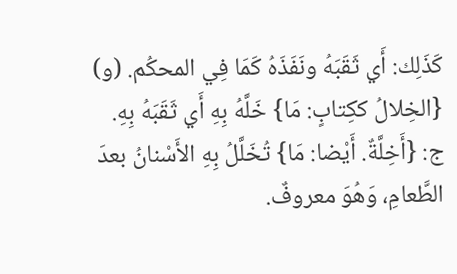كَذَلِك: أَي ثَقَبَهُ ونَفَذَهُ كَمَا فِي المحكُم. (و) {الخِلالُ ككِتابٍ: مَا} خَلَّهُ بِهِ أَي ثَقَبَهُ بِهِ. ج: {أَخِلَّةٌ. أَيْضا: مَا} تُخَلَّلُ بِهِ الأَسْنانُ بعدَ الطَّعامِ، وَهُوَ معروفٌ.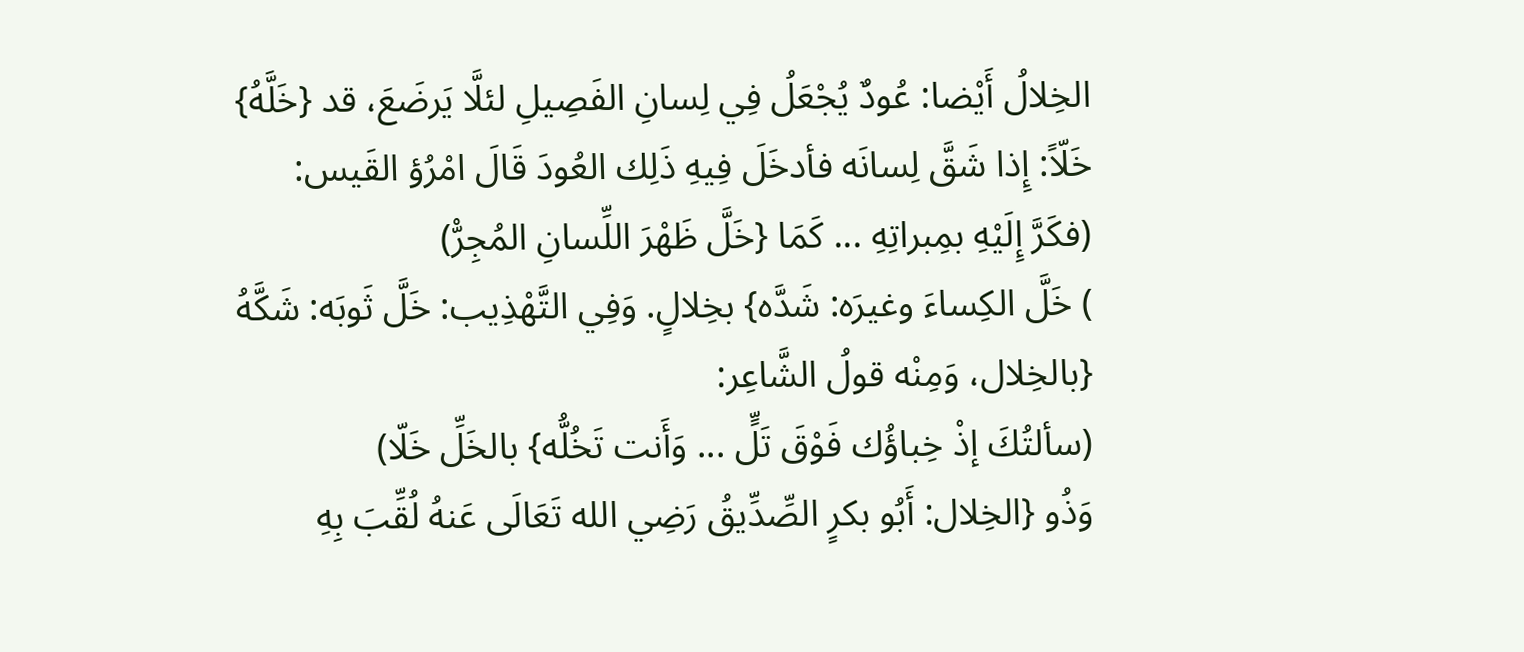الخِلالُ أَيْضا: عُودٌ يُجْعَلُ فِي لِسانِ الفَصِيلِ لئلَّا يَرضَعَ، قد {خَلَّهُ} خَلّاً: إِذا شَقَّ لِسانَه فأدخَلَ فِيهِ ذَلِك العُودَ قَالَ امْرُؤ القَيس:
(فكَرَّ إِلَيْهِ بمِبراتِهِ ... كَمَا {خَلَّ ظَهْرَ اللِّسانِ المُجِرّْ)
) خَلَّ الكِساءَ وغيرَه: شَدَّه} بخِلالٍ. وَفِي التَّهْذِيب: خَلَّ ثَوبَه: شَكَّهُ {بالخِلال، وَمِنْه قولُ الشَّاعِر:
(سألتُكَ إذْ خِباؤُك فَوْقَ تَلٍّ ... وَأَنت تَخُلُّه} بالخَلِّ خَلّا)
وَذُو {الخِلال: أَبُو بكرٍ الصِّدِّيقُ رَضِي الله تَعَالَى عَنهُ لُقِّبَ بِهِ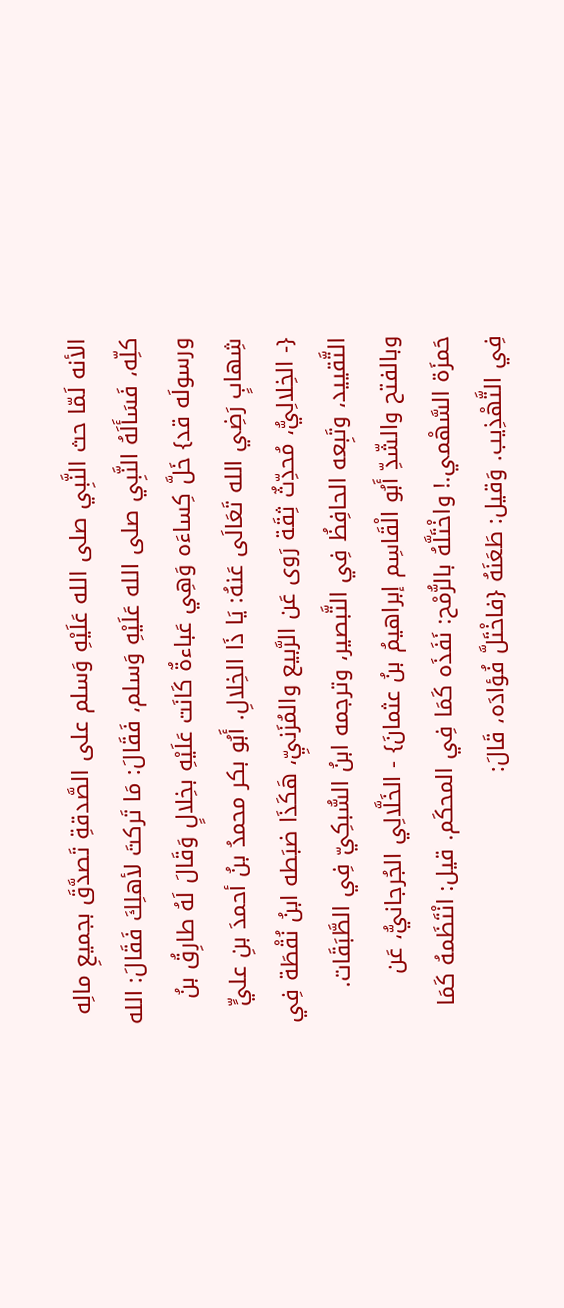الأنه لَمّا حث النَّبِي صلى الله عَلَيْهِ وَسلم على الصَّدقةِ تَصدَّقَ بجميعِ مالِه كلِّه، فَسَأَلَهُ النَّبِي صلى الله عَلَيْهِ وَسلم، فَقَالَ: مَا تَركتَ لأهلِكَ فَقَالَ: الله ورسولَه قد} خَلَّ كِساءَه وَهِي عَباءةٌ كَانَت عَلَيْهِ بخِلالٍ وَقَالَ لَهُ طارِقُ بنُ شِهابٍ رَضِي الله تَعَالَى عَنهُ: يَا ذَا الخِلالِ. أَبُو بكر محمدُ بنُ أحمدَ بنِ عليٍّ {- الخِلالِيُّ، مُحدِّثٌ ثِقَة رَوى عَن الرَّبيع والمُزَنيِّ، هَكَذَا ضبَطه ابنُ نُقْطَة فِي التَّقييد، وتَبِعه الحافِظُ فِي التَّبصير، وترجمه ابنُ السُّبكِيّ فِي الطَّبَقَات. وبالفتح والشّدِّ أَبُو الْقَاسِم إبراهيمُ بنُ عثمانَ} - الخَلَّالِي الجُرجانيُّ، عَن حَمزَة السَّهْمي.! واخْتَلَّهُ بالرُّمْح: نَفَذَه كَمَا فِي المحكَم. قيل: انْتَظَمهُ كَمَا فِي التَّهْذِيب. وَقيل: طَعَنَهُ {فاخْتَلَّ فُؤادَه، قَالَ: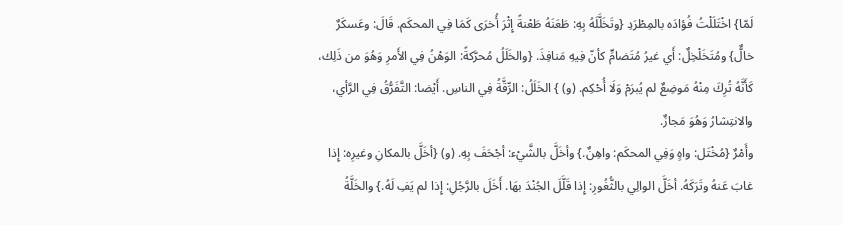لَمّا} اخْتَلَلْتُ فُؤادَه بالمِطْرَدِ {وتَخَلَّلَهُ بِهِ: طَعَنَهُ طَعْنةً إِثْرَ أُخرَى كَمَا فِي المحكَم. قَالَ: وعَسكَرٌ خالٌّ} ومُتَخَلْخِلٌ: أَي غيرُ مُتَضامٍّ كأنّ فِيهِ مَنافِذَ. {والخَلَلُ مُحرَّكةً: الوَهْنُ فِي الأَمرِ وَهُوَ من ذَلِك، كَأَنَّهُ تُرِكَ مِنْهُ مَوضِعٌ لم يُبرَمْ وَلَا أُحْكِم. (و) } الخَلَلُ: الرِّقَّةُ فِي الناسِ. أَيْضا: التَّفَرُّقُ فِي الرَّأي، والانتِشارُ وَهُوَ مَجازٌ.
وأَمْرٌ {مُخْتَل: واهٍ وَفِي المحكَم: واهِنٌ.} وأخَلَّ بالشَّيْء: أجْحَفَ بِهِ. (و) {أخَلَّ بالمكانِ وغيرِه: إِذا غابَ عَنهُ وتَرَكَهُ. أخَلَّ الوالِي بالثُّغُورِ: إِذا قَلَّلَ الجُنْدَ بهَا. أَخَلَ بالرَّجُلِ: إِذا لم يَفِ لَهُ.} والخَلَّةُ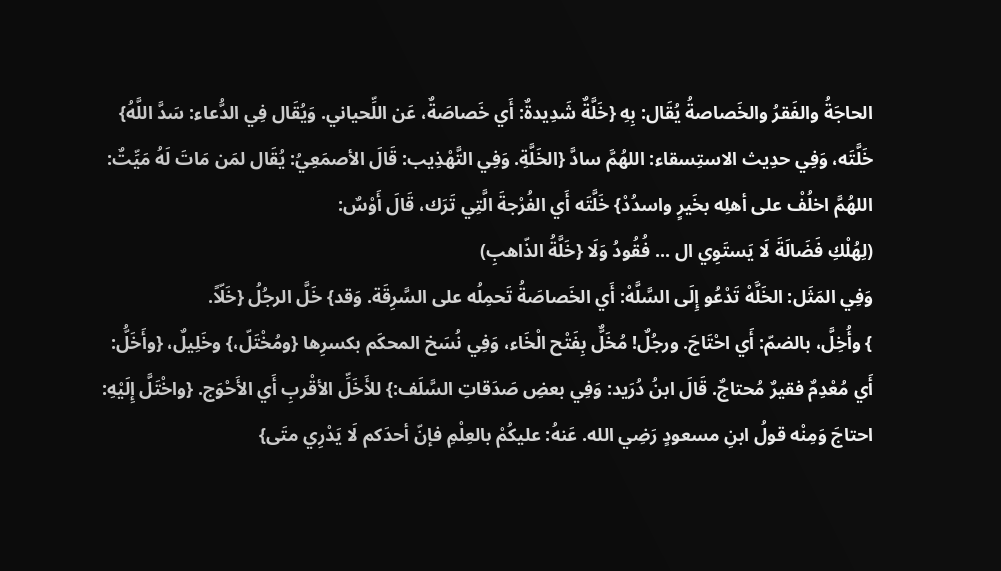الحاجَةُ والفَقرُ والخَصاصةُ يُقَال: بِهِ {خَلَّةٌ شَدِيدةٌ: أَي خَصاصَةٌ، عَن اللِّحياني. وَيُقَال فِي الدُّعاء: سَدَّ اللَّهُ} خَلَّتَه، وَفِي حدِيث الاستِسقاء: اللهُمَّ سادَّ {الخَلَّةِ. وَفِي التَّهْذِيب: قَالَ الأصمَعِيُ: يُقَال لمَن مَاتَ لَهُ مَيِّتٌ: اللهُمَّ اخلُفْ على أهلِه بخَيرٍ واسدُدْ} خَلَّتَه أَي الفُرْجةَ الَّتِي تَرَك، قَالَ أَوْسٌ:
(لِهُلْكِ فَضَالَةَ لَا يَستَوِي ال ... فُقُودُ وَلَا {خَلَّةُ الذّاهبِ)
وَفِي المَثَل: الخَلَّهْ تَدْعُو إِلَى السَّلَّهْ: أَي الخَصاصَةُ تَحمِلُه على السَّرِقَة. وَقد} خَلَّ الرجُلُ {خَلّاً.
} وأُخِلَّ، بالضمّ: أَي احْتَاجَ. ورجُلٌ! مُخَلٌّ بِفَتْح الْخَاء، وَفِي نُسَخ المحكَم بكسرِها {ومُخْتَلّ،} وخَلِيلٌ، {وأَخَلُّ: أَي مُعْدِمٌ فقيرٌ مُحتاجٌ. قَالَ ابنُ دُرَيد: وَفِي بعضِ صَدَقاتِ السَّلَف:} للأَخَلِّ الأقْربِ أَي الأَحْوَج. {واخْتَلَّ إِلَيْهِ: احتاجَ وَمِنْه قولُ ابنِ مسعودٍ رَضِي الله. عَنهُ: عليكُمْ بالعِلْمِ فإنّ أحدَكم لَا يَدْرِي متَى}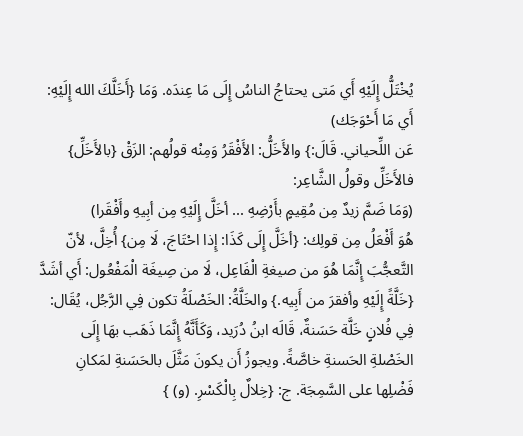يُخْتَلُّ إِلَيْهِ أَي مَتى يحتاجُ الناسُ إِلَى مَا عِندَه. وَمَا {أَخَلَّكَ الله إِلَيْهِ: أَي مَا أَحْوَجَك)
عَن اللِّحياني. قَالَ:} والأَخَلُّ: الأَفْقَرُ وَمِنْه قولُهم: الزَقْ {بالأَخَلِّ} فالأَخَلِّ وقولُ الشَّاعِر:
(وَمَا ضَمَّ زيدٌ مِن مُقِيمٍ بأَرْضِهِ ... أخَلَّ إِلَيْهِ مِن أبِيهِ وأَفْقَرا)
هُوَ أَفْعَلُ مِن قولِك: {أخَلَّ إِلَى كَذَا: إِذا احْتَاجَ، لَا مِن} أُخِلَّ، لأنّ التَّعجُّبَ إِنَّمَا هُوَ من صيغةِ الْفَاعِل، لَا من صِيغَة الْمَفْعُول: أَي أشَدَّ {خَلَّةً إِلَيْهِ وأفقرَ من أَبِيه.} والخَلَّةُ: الخَصْلَةُ تكون فِي الرَّجُل، يُقَال: فِي فُلانٍ خَلَّة حَسَنةٌ، قَالَه ابنُ دُرَيد، وَكَأَنَّهُ إِنَّمَا ذَهَب بهَا إِلَى الخَصْلةِ الحَسنةِ خاصَّةً. ويجوزُ أَن يكونَ مَثَّلَ بالحَسَنةِ لمَكانِ فَضْلِها على السَّمِجَة. ج: {خِلالٌ بِالْكَسْرِ. (و) }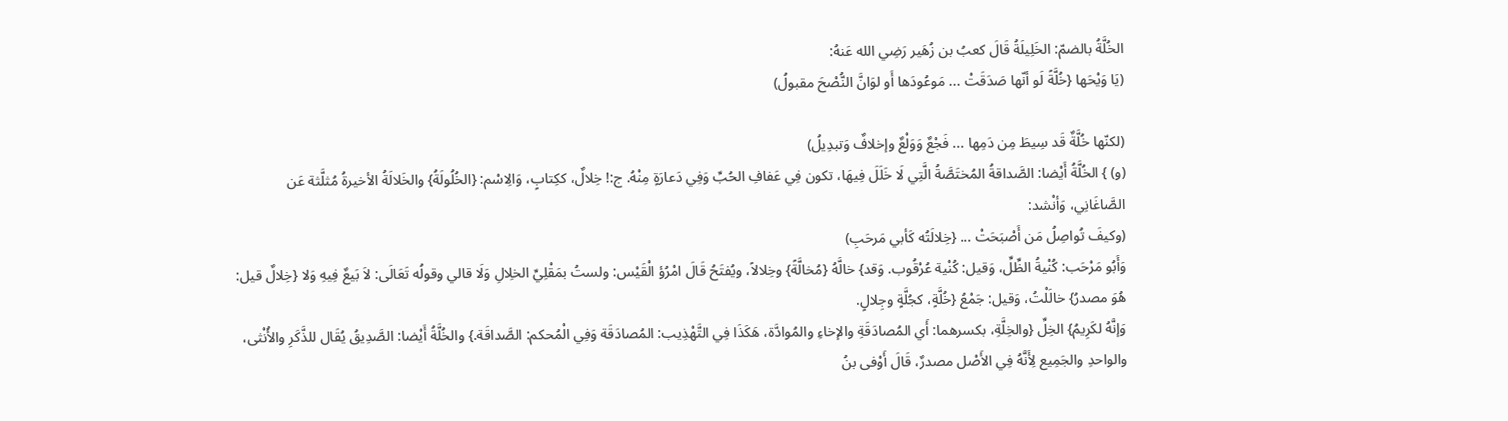الخُلَّةُ بالضمّ: الخَلِيلَةُ قَالَ كعبُ بن زُهَير رَضِي الله عَنهُ:
(يَا وَيْحَها {خُلَّةً لَو أنّها صَدَقَتْ ... مَوعُودَها أَو لوَانَّ النُّصْحَ مقبولُ)

(لكنّها خُلَّةٌ قَد سِيطَ مِن دَمِها ... فَجْعٌ وَوَلْعٌ وإخلافٌ وَتبدِيلُ)
(و) } الخُلَّةُ أَيْضا: الصَّداقةُ المُختَصَّةُ الَّتِي لَا خَلَلَ فِيهَا، تكون فِي عَفافِ الحُبِّ وَفِي دَعارَةٍ مِنْهُ. ج:! خِلالٌ، ككِتابٍ، وَالِاسْم: {الخُلُولَةُ} والخَلالَةُ الأخيرةُ مُثلَّثة عَن الصَّاغَانِي، وَأنْشد:
(وكيفَ تُواصِلُ مَن أَصْبَحَتْ ... {خِلالَتُه كَأبي مَرحَبِ)
وَأَبُو مَرْحَب: كُنْيةُ الظِّلِّ، وَقيل: كُنْية عُرْقُوب. وَقد} خالَّهُ {مُخالَّةً} وخِلالاً، ويُفتَحُ قَالَ امْرُؤ الْقَيْس: ولستُ بمَقْلِيِّ الخلِالِ وَلَا قالي وقولُه تَعَالَى: لاَ بَيعٌ فِيهِ وَلا {خِلالٌ قيل: هُوَ مصدرُ} خالَلْتُ، وَقيل: جَمْعُ {خُلَّةٍ، كجُلَّةٍ وجِلالٍ.
وَإنَّهُ لكَرِيمُ} الخِلِّ {والخِلَّةِ، بكسرهما: أَي المُصادَقَةِ والإخاءِ والمُوادَّة، هَكَذَا فِي التَّهْذِيب: المُصادَقَة وَفِي الْمُحكم: الصَّداقَة.} والخُلَّةُ أَيْضا: الصَّدِيقُ يُقَال للذَّكَرِ والأُنْثى، والواحدِ والجَمِيع لِأَنَّهُ فِي الأَصْل مصدرٌ، قَالَ أَوْفى بنُ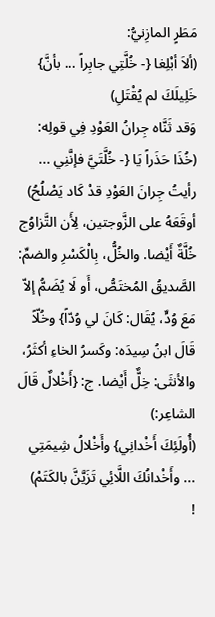مَطَرٍ المازِنيُّ:
(ألاَ أبْلِغا {- خُلَّتِي جابِراً ... بأنَّ} خَلِيلَكَ لم يُقْتَلِ)
وَقد ثَنَّاه جِرانُ العَوْدِ فِي قولِه:
(خُذَا حَذَراً يَا {- خُلَّتَيَّ فإنَّنِي ... رأيتُ جِرانَ العَوْدِ قدْ كَاد يَصْلُحُ)
أوقَعَهُ على الزَّوجتين، لِأَن التَّزاوُج خُلَّةٌ أَيْضا. والخُلُّ، بِالْكَسْرِ والضمِّ: الصَّديقُ المُختَصُّ، أَو لَا يُضَمُّ إلاّ مَعَ وُدٍّ، يُقَال: كَانَ لي وُدّاً} وخُلّاً قَالَ ابنُ سِيدَه: وكَسرُ الخاءِ أكثَرُ، والأنثَى: خِلٌّ أَيْضا. ج: {أَخْلالٌ قَالَ الشاعِر:)
(أُولَئِكَ أَخْدانِي} وأَخْلالُ شِيمَتِي ... وأَخْدانُكَ اللَّائِي تَزَيَّنَّ بالكَتَمْ)
!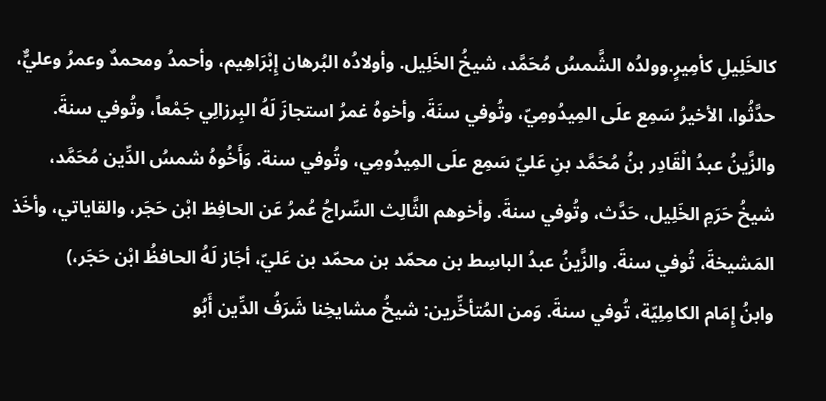كالخَلِيلِ كأمِيرٍ.وولدُه الشَّمسُ مُحَمَّد، شيخُ الخَلِيل. وأولادُه البُرهان إِبْرَاهِيم، وأحمدُ ومحمدٌ وعمرُ وعليٌّ، حدَّثُوا، الأخيرُ سَمِع علَى المِيدُومِيّ، وتُوفي سنَةَ. وأخوهُ غمرُ استجازَ لَهُ البِرزالِي جَمْعاً، وتُوفي سنةَ. والزَّينُ عبدُ الْقَادِر بنُ مُحَمَّد بنِ عَليّ سَمِع علَى المِيدُومِي، وتُوفي سنة. وَأَخُوهُ شمسُ الدِّين مُحَمَّد، شيخُ حَرَمِ الخَلِيل، حَدَّث، وتُوفي سنةَ. وأخوهم الثَّالِث السِّراجُ عُمرُ عَن الحافِظ ابْن حَجَر، والقاياتي، وأخَذ المَشيخةَ، تُوفي سنةَ. والزَّينُ عبدُ الباسِط بن محمّد بن محمّد بن عَليّ، أجَاز لَهُ الحافظُ ابْن حَجَر،)
وابنُ إِمَام الكامِلِيّة، تُوفي سنةَ. وَمن المُتأخِّرين: شيخُ مشايخِنا شَرَفُ الدِّين أَبُو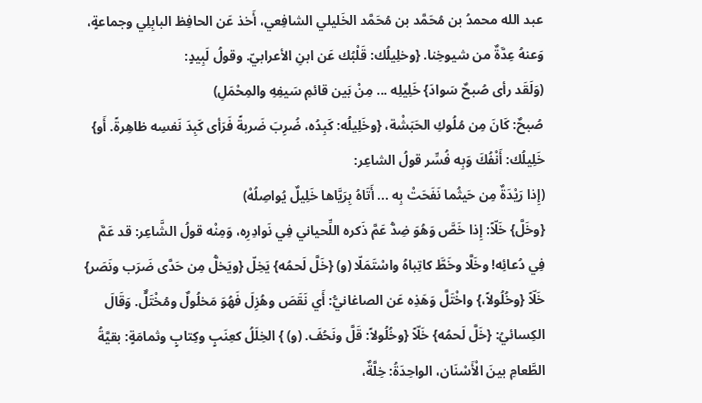عبد الله محمدُ بن مُحَمَّد بن مُحَمَّد الخَليلي الشافِعي، أَخذ عَن الحافِظ البابِلِي وجماعةٍ، وَعنهُ عِدَّةٌ من شيوخِنا. {وخلِيلُك: قَلْبُك عَن ابنِ الأعرابيّ. وقولُ لَبِيدٍ:
(وَلَقَد رأى صُبحٌ سَوادَ} خَلِيلِه ... مِنْ بَين قائمِ سَيفِهِ والمِحْمَلِ)
صُبحٌ: كَانَ مِن مُلُوكِ الحَبَشْة، {وخَلِيلُه: كَبِدُه، ضُرِبَ ضَربةً فَرَأى كَبِدَ نَفسِه ظاهِرةً. أَو} خَلِيلُك: أَنْفُكَ وَبِه فُسِّر قولُ الشاعِر:
(إِذا رَيْدَةٌ مِن حَيثُما نَفَحَتْ بِه ... أَتَاهُ بِرَيَّاها خَلِيلٌ يُواصِلُهْ)
{وخَلَّ} خَلّاً: إِذا خَصَّ وَهُوَ ضِدُّ عَمَّ ذَكره اللِّحياني فِي نَوادِرِه، وَمِنْه قولُ الشَّاعِر: قد عَمَّ فِي دُعائِه! وخَلَّا وخَطَّ كاتِباهُ واسْتَمَلّا (و) {خَلَّ لَحمُه} يَخِلّ {ويَخلُّ مِن حَدَّى ضَرَب ونَصَر} خَلّاً {وخُلُولاً،} واخْتَلَّ وَهَذِه عَن الصاغانيُّ: أَي نَقَصَ وهُزِلَ فَهُوَ مَخلُولٌ ومُخْتَلٌّ. وَقَالَ الكِسائيُ: {خَلَّ لَحمُه} خَلّاً {وخُلُولاً: قَلَّ ونَحُفَ. (و) } الخِلَلُ كعِنَبٍ وكِتابٍ وثمامَةٍ: بقيَّةُ الطَّعامِ بينَ الْأَسْنَان، الواحِدَةُ: خِلَّةٌ،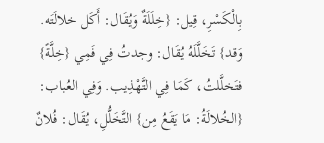بِالْكَسْرِ، قِيل: {خِلَلَةٌ وَيُقَال: أَكَل خلالَتَه. وَقد} تَخَلَّلَهُ يُقَال: وجدتُ فِي فَمِي {خِلَّةً} فتَخلَّلتُ، كَمَا فِي التَّهْذِيب. وَفِي العُباب: {الخُلالَةُ: مَا يَقَعُ مِن} التَّخَلُّلِ، يُقَال: فُلانٌ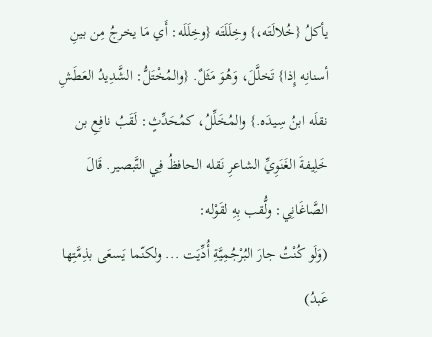يأكلُ {خُلالَتَه،} وخِلَلَتَه {وخِلَلَه: أَي مَا يخرجُ مِن بينِ أسنانِه إِذا} تَخلَّلَ، وَهُوَ مَثَلٌ. {والمُخْتَلُّ: الشَّدِيدُ العَطَشِ نقلَه ابنُ سِيدَه.} والمُخَلِّلُ، كمُحَدِّثٍ: لَقَبُ نافِعِ بن خَلِيفةَ الغَنَوِيِّ الشاعرِ نَقله الحافظُ فِي التَّبصير. قَالَ الصَّاغَانِي: ولُّقب بِهِ لقَوْله:
(وَلَو كُنْتُ جارَ البُرْجُمِيَّةِ أُدِّيَت ... ولكنّما يَسعَى بذِمَّتِها عَبدُ)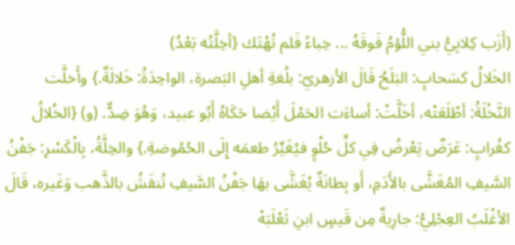(أَزَب كِلابِيُّ بني اللُّؤمُ فَوقَهُ ... خِباءً فَلم تُهْتَك {أخِلَّتُه بَعْدُ)
الخَلالُ كسَحابٍ: البَلَحُ قَالَ الأزهريّ: بلُغةِ أهلِ البَصرة، الواحِدَةُ: خَلالَةٌ.} وأَخلَّت النَّخْلَةُ: أطْلَعَتْه، أخَلَّتْ: أساءَت الحَمْلَ أَيْضا حَكَاهُ أَبُو عبيد، وَهُوَ ضِدٌّ. (و) {الخُلالُ كغُرابٍ: عَرَضٌ يَعْرضُ فِي كلِّ حُلْوٍ فيُغَيِّرُ طعمَه إِلَى الحُمُوضةِ.} والخِلَّةُ، بِالْكَسْرِ: جَفْنُ السَّيفِ المُغَشَّى بالأَدَمِ، أَو بِطانَةٌ يُغَشَّى بهَا جَفْنُ السَّيفِ تُنقَشُ بالذَّهب وَغَيره، قَالَ الأغْلَبُ العِجْلِيُّ: جارِيةٌ مِن قَيسٍ ابنِ ثَعْلَبَهْ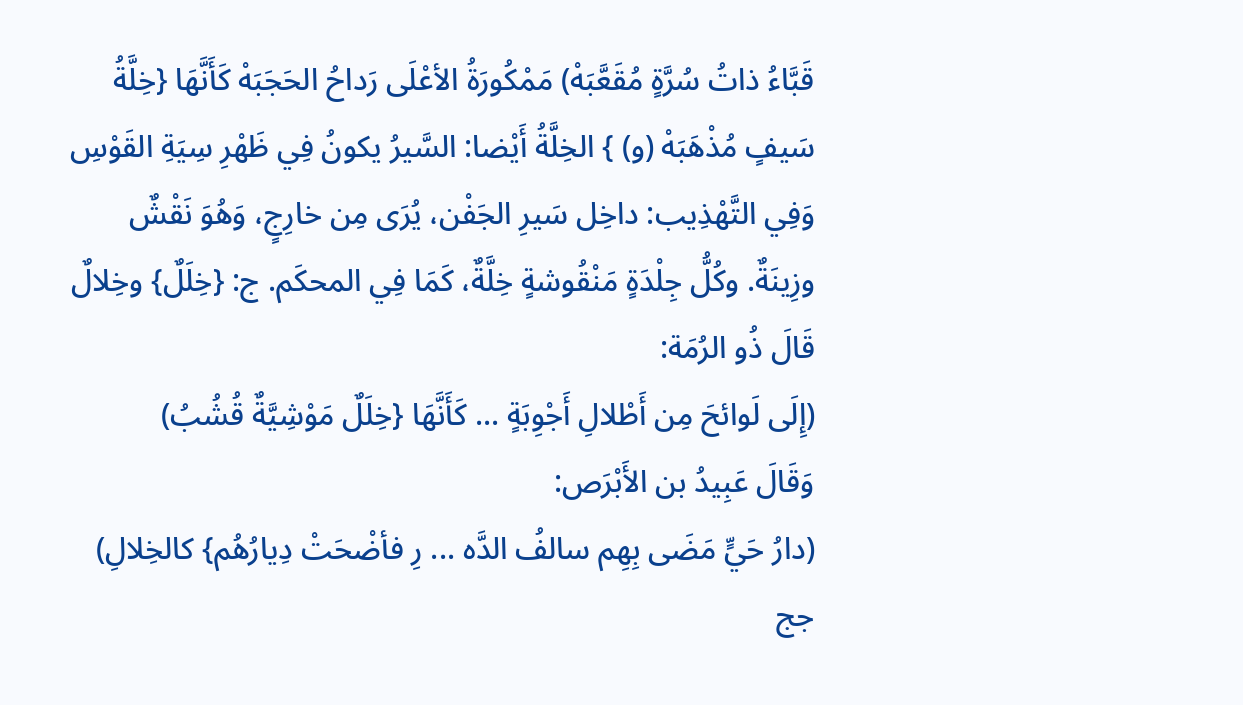قَبَّاءُ ذاتُ سُرَّةٍ مُقَعَّبَهْ) مَمْكُورَةُ الأعْلَى رَداحُ الحَجَبَهْ كَأَنَّهَا {خِلَّةُ سَيفٍ مُذْهَبَهْ (و) } الخِلَّةُ أَيْضا: السَّيرُ يكونُ فِي ظَهْرِ سِيَةِ القَوْسِ وَفِي التَّهْذِيب: داخِل سَيرِ الجَفْن، يُرَى مِن خارِجٍ، وَهُوَ نَقْشٌ وزِينَةٌ. وكُلُّ جِلْدَةٍ مَنْقُوشةٍ خِلَّةٌ، كَمَا فِي المحكَم. ج: {خِلَلٌ} وخِلالٌ قَالَ ذُو الرُمَة:
(إِلَى لَوائحَ مِن أَطْلالِ أَجْوِبَةٍ ... كَأَنَّهَا {خِلَلٌ مَوْشِيَّةٌ قُشُبُ)
وَقَالَ عَبِيدُ بن الأَبْرَص:
(دارُ حَيٍّ مَضَى بِهِم سالفُ الدَّه ... رِ فأضْحَتْ دِيارُهُم} كالخِلالِ)
جج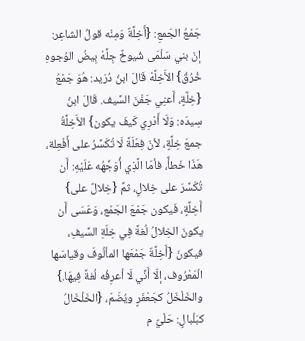جَمْعُ الجَمعِ: {أَخِلَّةٌ وَمِنْه قولُ الشاعِر: إنّ بني سَلْمَى شُيوخٌ جِلَّهْ بِيضُ الوُجوهِ خُرُقُ} الأَخِلَّهْ قَالَ ابنُ دُرَيد: هُوَ جَمْعُ {خِلَّةٍ، أَعنِي جَفْنَ السَّيف. قَالَ ابنُ سِيدَه: وَلَا أَدْرِي كَيفَ يكون} الأَخِلَّةُ جمعَ خِلَّةٍ، لأنّ فِعْلَةً لَا تُكَسَّرُ على أَفْعِلة، هَذَا خَطأٌ، فأمّا الَّذِي أُوَجِّهُه عَلَيْهِ: أَن تُكَسَّرَ على خِلالٍ، ثمَّ {خِلالٌ على} أَخِلَّةٍ، فَيكون جَمْعَ الجَمْع، وَعَسَى أَن يكونَ الخِلالُ لُغةً فِي خِلّةِ السَّيفِ، فيكونَ {أَخِلَّةٌ جَمْعَها المألُوفَ وقياسَها الْمَعْرُوف، إلّا أَنِّي لَا أعرِفُه لُغةً فِيهَا.} والخَلْخَلُ كجَعْفَرٍ ويُضَمّ، {الخَلْخَالُ كبَلْبالٍ: حَلْيٌ م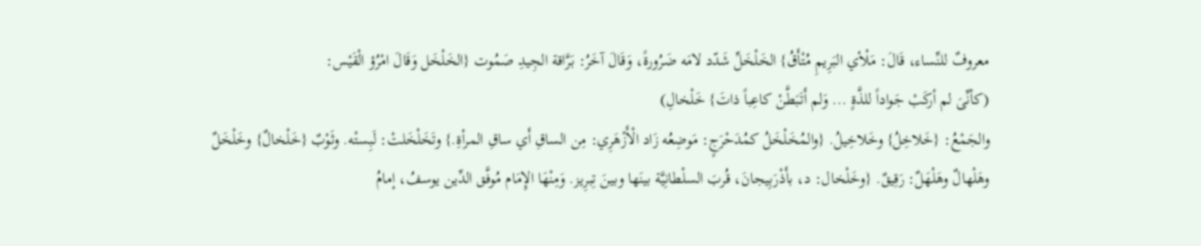معروفٌ للنِّساء، قَالَ: مَلْأي البَرِيمِ مُتْأَقُ} الخَلْخَلِّ شَدّد لامَه ضَرُورةً، وَقَالَ آخَرُ: بَرَّاقة الجِيدِ صَمُوت {الخَلْخَل وَقَالَ امْرُؤ الْقَيْس:
(كأنِّىَ لم أركَبْ جَواداً للذَّةٍ ... وَلم أَتَبَطَّنْ كاعِباً ذاتَ} خَلْخالِ)
والجَمْعُ: {خَلاخِلُ} وخَلاخِيلُ. {والمُخَلْخَلُ كمُدَحْرَجٍ: مَوضِعُه زَاد الْأَزْهَرِي: مِن الساقِ أَي ساقِ المرأةِ.} وتَخَلْخَلتْ: لَبِستْه. وثَوْبٌ {خَلْخالٌ} وخَلْخَلٌ وهَلْهالٌ وهَلْهَلٌ: رَقِيقٌ. {وخَلْخال: د، بأَذْرَبِيجانَ، قُربَ السلْطانِيَّة بينَها وبينَ تِبرِيز. وَمِنْهَا الإِمَام مُوفَّق الدِّين يوسفُ، إمامُ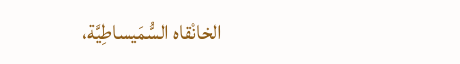الخانْقاه السُّمَيساطِيَّة،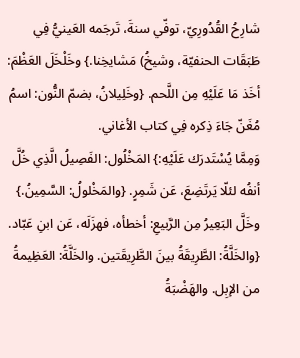شارِحُ القُدُورِيّ، توفّي سنةَ، تَرجَمه العَينيُّ فِي طَبَقَات الحنفيّة، وشيخُ) مَشايخِنا.} وخَلْخَلَ العَظْمَ: أخَذ مَا عَلَيْهِ مِن اللَّحم. {وخَلِيلانُ، بضمّ النُّون: اسمُ مُغَنّ جَاءَ ذِكره فِي كتاب الأغاني.
وَمِمَّا يُسْتَدرَك عَلَيْهِ:} المَخْلُول: الفَصِيلُ الَّذِي خُلَّ أنفُه لئلّا يَرتَضِعَ، عَن شَمِرٍ. {والمَخْلولُ: السَّمِينُ.} وخَلَّ البَعِيرُ مِن الرَّبيعِ: أخطأه، فهزَلَه، عَن ابنِ عَبّاد. {والخَلَّةُ: الطَّرِيقَةُ بينَ الطَّرِيقَتين. والخَلَّةُ: العَظِيمةُ من الإبِل. والهَضْبَةُ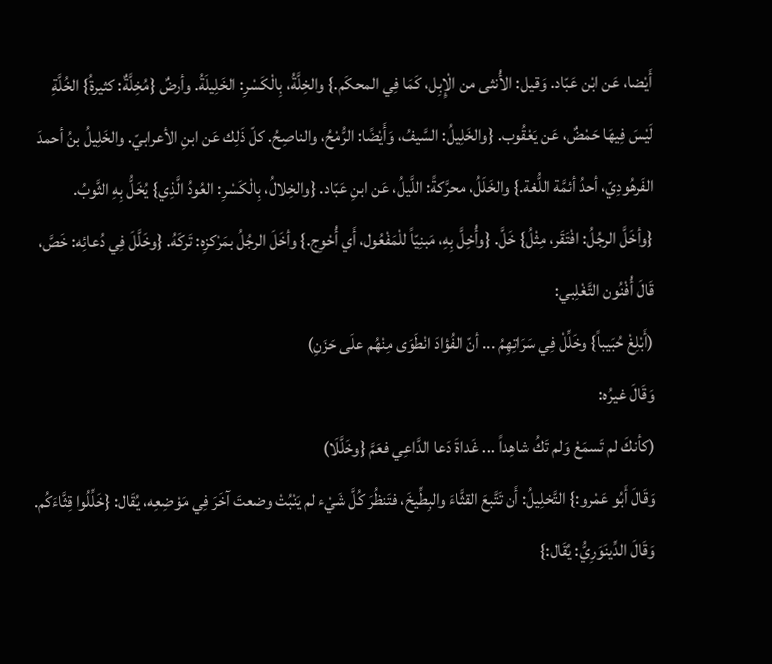أَيْضا، عَن ابْن عَبّاد. وَقيل: الأُنثى من الْإِبِل، كَمَا فِي المحكَم.} والخِلَّةُ، بِالْكَسْرِ: الخَلِيلَةُ. وأرضٌ {مُخِلَّةٌ: كثيرةُ} الخُلَّةِ لَيْسَ فِيهَا حَمْضٌ، عَن يَعْقُوب. {والخَلِيلُ: السَّيفُ، وَأَيْضًا: الرُّمْحُ، والناصِحُ. كلّ ذَلِك عَن ابنِ الأعرابيّ. والخَلِيلُ بنُ أحمدَ الفَرهُودِيّ، أحدُ أئمَّة اللُّغة.} والخَلَلُ، محرَّكةً: اللَّيلُ، عَن ابنِ عَبّاد. {والخِلالُ، بِالْكَسْرِ: العُودُ الَّذِي} يُخَلُّ بِهِ الثَّوبُ.
{وأخَلَّ الرجُلُ: افْتَقَر، مِثْلُ} خَلَّ. {وأُخِلَّ بِهِ، مَبنِيّاً للْمَفْعُول، أَي أُحْوِج.} وأخَلَ الرجُلُ بمَرْكزِه: تَركَهُ. {وخَلَّلَ فِي دُعائِه: خَصَّ، قَالَ أُفْنُون التَّغْلِبي:
(أَبْلِغْ حُبَيباً} وخَلِّلْ فِي سَرَاتِهِمُ ... أنّ الفُؤادَ انْطَوَى مِنْهُم علَى حَزَنِ)
وَقَالَ غيرُه:
(كأنكَ لم تَسمَعْ وَلم تَكُ شاهِداً ... غَداةَ دَعا الدَّاعِي فعَمَّ {وخَلَّلَا)
وَقَالَ أَبُو عَمْرو:} التَّخلِيلُ: أَن تَتَّبعَ القثَّاءَ والبِطِّيخَ، فتَنظُرَ كُلَّ شَيْء لم يَنْبُتْ وضعتَ آخَرَ فِي مَوْضِعِه، يُقَال: {خَلِّلُوا قِثَّاءَكُم. وَقَالَ الدِّينَوَرِيُّ: يُقَال:}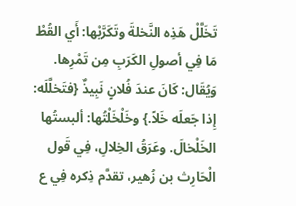تَخَلَّلْ هَذِه النَّخلةَ وتَكَرَّبْها: أَي القُطْ مَا فِي أصولِ الكَرَبِ مِن تَمْرِها. وَيُقَال: كَانَ عندَ فُلانٍ نَبِيذٌ {فتَخلَّلَه: إِذا جَعلَه خَلاً.} وخَلْخَلْتُها: ألبستُها الخَلْخالَ. وعَرَقُ الخِلالِ، فِي قَول الْحَارِث بن زُهير، تقدَّم ذِكره فِي ع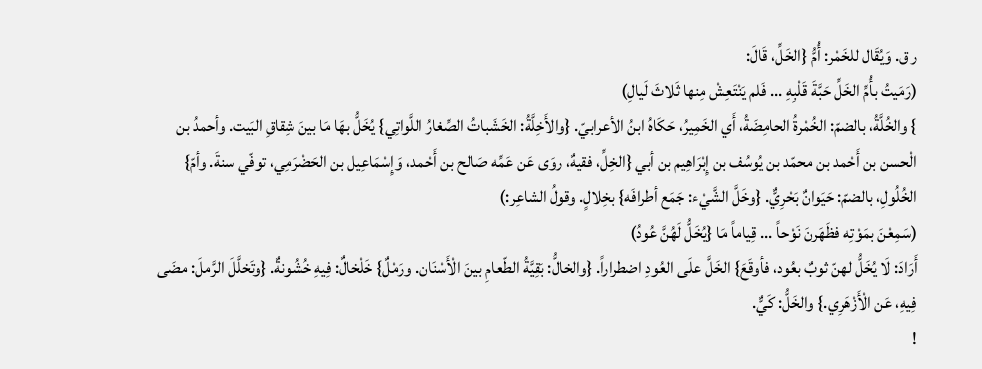ر ق. وَيُقَال للخَمْر: أُمُّ {الخَلِّ، قَالَ:
(رَمَيتُ بأُمِّ الخَلِّ حَبَّةَ قَلْبِهِ ... فَلم يَنْتَعِشْ مِنها ثَلاثَ لَيالِ)
} والخُلَّةُ، بالضمّ: الخُمْرةُ الحامِضَةُ، أَي الخَمِيرُ، حَكَاهُ ابنُ الأعرابيّ. {والأَخِلَّةُ: الخَشَباتُ الصِّغارُ اللَّواتِي} يُخَلُّ بهَا مَا بينَ شِقاقِ البَيت. وأحمدُ بن الْحسن بن أَحْمد بن محمّد بن يُوسُف بن إِبْرَاهِيم بن أبي {الخِلِّ، فقيهٌ، روَى عَن عَمِّه صَالح بن أَحْمد، وَإِسْمَاعِيل بن الحَضْرَمِي، توفّي سنةَ. وأمّ} الخُلُولِ، بالضمّ: حَيَوانٌ بَحْرِيٌّ. {وخَلَّ الشَّيْء: جَمَع أطرافَه} بخِلالٍ. وقولُ الشاعِر:)
(سَمِعْنَ بمَوْتِه فظَهَرنَ نَوْحاً ... قِياماً مَا {يُخَلُّ لَهُنَّ عُودُ)
أَرَادَ: لَا يُخَلُّ لهنّ ثوبٌ بعُود، فأوقَعَ} الخَلَّ علَى العُودِ اضطراراً. {والخالُّ: بَقِيَّةُ الطّعامِ بينَ الْأَسْنَان. ورَمْلٌ} خَلْخالٌ: فِيهِ خُشُونةٌ. {وتَخلَّلَ الرَّملَ: مضَى فِيهِ، عَن الْأَزْهَرِي.} والخَلُّ: كَيٌّ.
!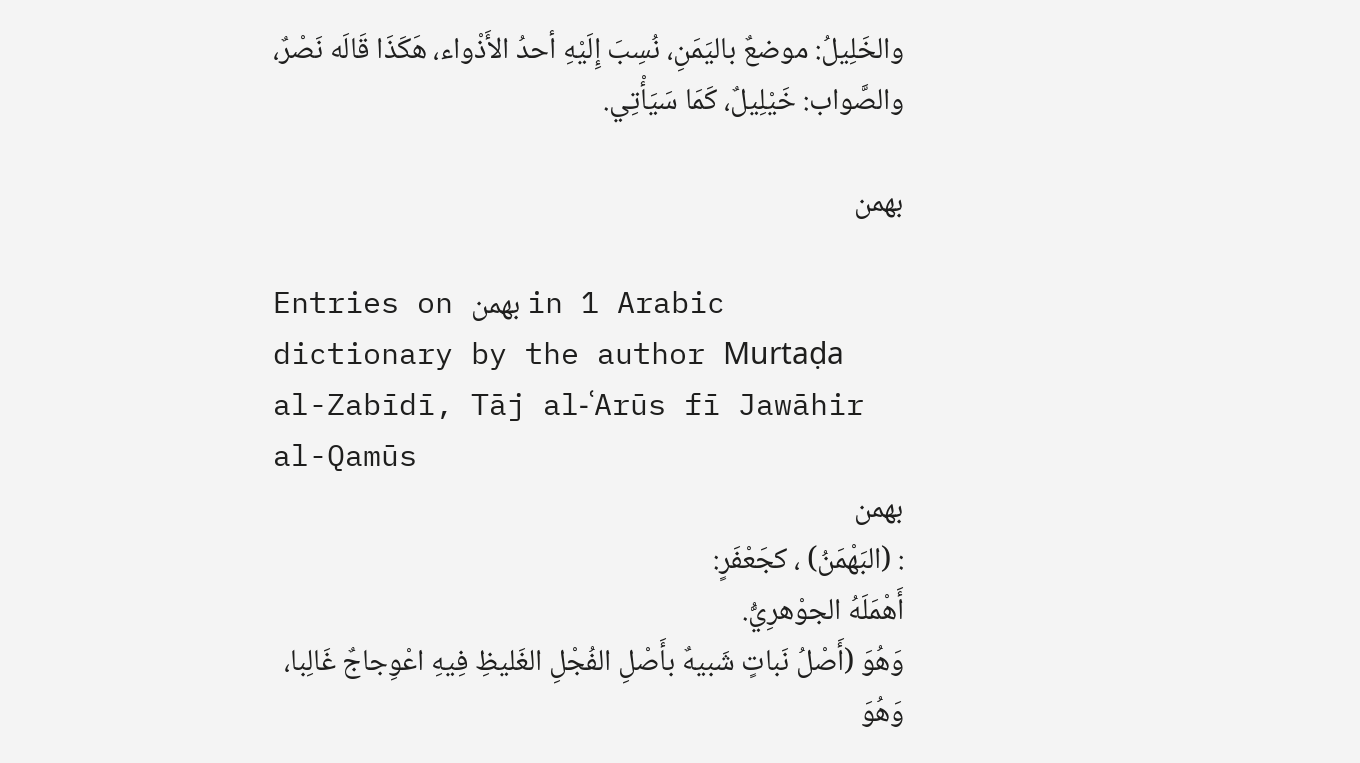والخَلِيلُ: موضعٌ باليَمَنِ، نُسِبَ إِلَيْهِ أحدُ الأَذْواء، هَكَذَا قَالَه نَصْرٌ، والصَّواب: خَيْلِيلٌ، كَمَا سَيَأْتِي.

بهمن

Entries on بهمن in 1 Arabic dictionary by the author Murtaḍa al-Zabīdī, Tāj al-ʿArūs fī Jawāhir al-Qamūs
بهمن
: (البَهْمَنُ) ، كجَعْفَرٍ:
أَهْمَلَهُ الجوْهرِيُّ.
وَهُوَ (أَصْلُ نَباتٍ شَبيهٌ بأَصْلِ الفُجْلِ الغَليظِ فِيهِ اعْوِجاجٌ غَالِبا، وَهُوَ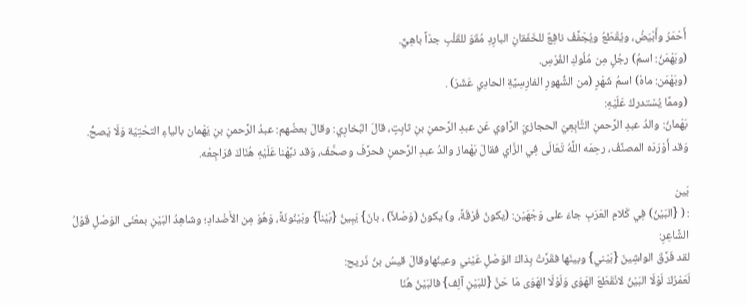أَحْمَرُ وأَبْيَضُ، ويُقْطَعُ ويُجَفَّفُ نافِعٌ للخَفَقانِ البارِدِ مُقَوَ للقَلْبِ جدّاً باهِيٌّ.
(وبَهْمَنُ: اسمُ) رجُلٍ مِن مُلُوكِ الفُرْسِ.
(وبَهْمَن: ماهْ) اسمُ شَهْرٍ (من الشُّهورِ الفارِسِيَّةِ الحادِي عَشَرَ) .
(وممَّا يُسْتدركُ عَلَيْهِ:
بَهْمانُ: والدُ عبدِ الرَّحمنِ التَّابِعِيّ الحجازيّ الرَّاوي عَن عبدِ الرَّحمنِ بنِ ثابِتٍ، قالَ البُخارِي: وقالَ بعضُهم: عبدُ الرَّحمنِ بنِ يَهْمان بالياءِ التحْتِيّة وَلَا يَصحُّ.
وَقد أَوْرَدَه المصنِّفُ، رحِمَه اللَّهُ تَعَالَى فِي الزَّاي فقالَ بَهْماز والدُ عبدِ الرَّحمنِ فحرَّفَ وصحَّفَ، وَقد نبَّهْنا عَلَيْهِ هُنَاكَ فرَاجِعْه.

بَين
: ( {البَيْنُ) فِي كَلامِ العَرَبِ جاءَ على وَجْهَيْن: (يكونُ فُرْقَةً، و) يكونُ (وَصْلاً) ، بانَ} يَبِينُ {بَيْناً} وبَيْنُونَةً، وَهُوَ مِن الأَضْدادِ؛ وشاهِدُ البَيْنِ بمعْنَى الوَصْلِ قَوْلُ الشَّاعِرِ:
لقد فَرَّقَ الواشِينَ {بَيْني} وبينَها فقَرَّتْ بِذاكَ الوَصْلِ عَيْني وعينُهاوقالَ قيسُ بنُ ذَريح:
لَعَمْرُكَ لَوْلَا البَيْنُ لانْقَطَعَ الهَوَى وَلَوْلَا الهَوَى مَا حَنَّ {للبَيْنِ آلِف} فالبَيْنُ هُنَا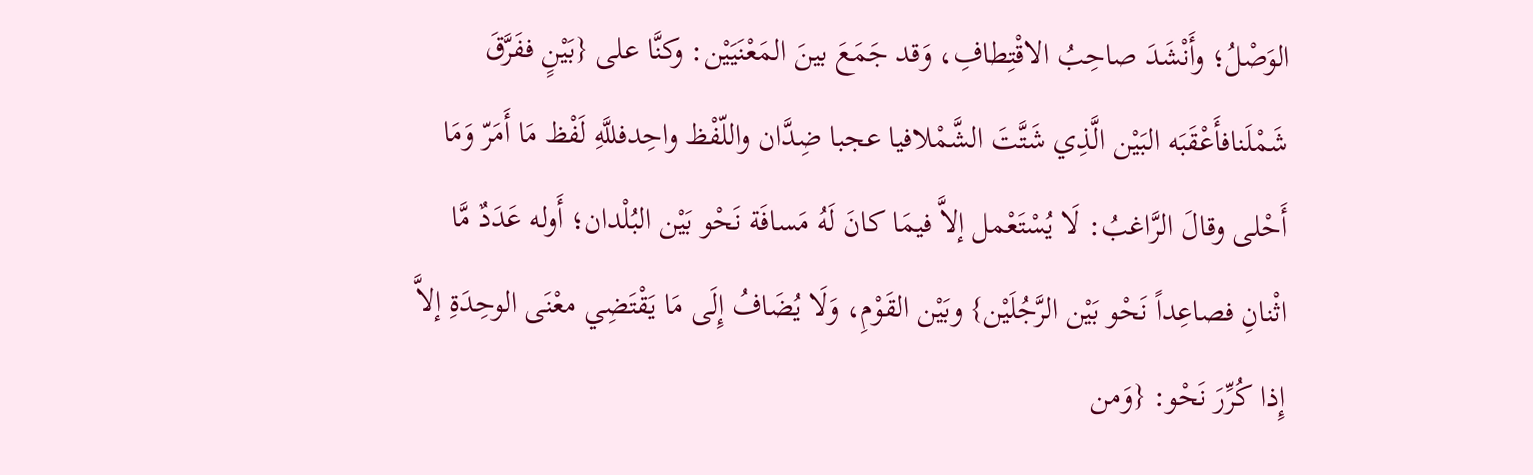الوَصْلُ؛ وأَنْشَدَ صاحِبُ الاقْتِطافِ، وَقد جَمَعَ بينَ المَعْنَيَيْن: وكنَّا على {بَيْنٍ ففَرَّقَ شَمْلَنافأَعْقَبَه البَيْن الَّذِي شَتَّتَ الشَّمْلافيا عجبا ضِدَّان واللّفْظ واحِدفللَّهِ لَفْظ مَا أَمَرّ وَمَا أَحْلى وقالَ الرَّاغبُ: لَا يُسْتَعْمل إلاَّ فيمَا كانَ لَهُ مَسافَة نَحْو بَيْن البُلْدان؛ أَوله عَدَدٌ مَّا اثْنانِ فصاعِداً نَحْو بَيْن الرَّجُلَيْن} وبَيْن القَوْمِ، وَلَا يُضَافُ إِلَى مَا يَقْتَضِي معْنَى الوحِدَةِ إلاَّ إِذا كُرِّرَ نَحْو: {وَمن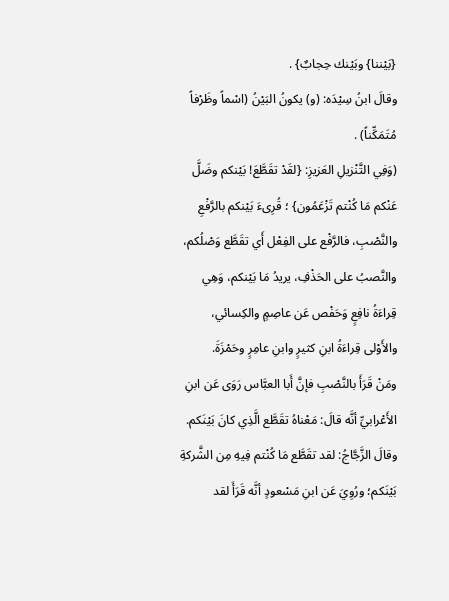{بَيْننا} وبَيْنك حِجابٌ} .
وقالَ ابنُ سِيْدَه: (و) يكونُ البَيْنُ (اسْماً وظَرْفاً مُتَمَكِّناً) .
(وَفِي التَّنْزيلِ العَزيزِ: {لقَدْ تقَطَّعَ! بَيْنكم وضَلَّ عَنْكم مَا كُنْتم تَزْعَمُون} ؛ قُرِىءَ بَيْنكم بالرَّفْعِ والنَّصْبِ، فالرَّفْع على الفِعْل أَي تقَطَّع وَصْلُكم، والنَّصبُ على الحَذْفِ، يريدُ مَا بَيْنكم، وَهِي قِراءَةُ نافِعٍ وَحَفْص عَن عاصِمٍ والكِسائي، والأَوْلى قِراءَةُ ابنِ كثيرٍ وابنِ عامِرٍ وحَمْزَةَ.
ومَنْ قَرَأَ بالنَّصْبِ فإنَّ أَبا العبَّاس رَوَى عَن ابنِ الأَعْرابيِّ أنَّه قالَ: مَعْناهُ تقَطَّع الَّذِي كانَ بَيْنَكم.
وقالَ الزَّجَّاجُ: لقد تقَطَّع مَا كُنْتم فِيهِ مِن الشَّركةِ بَيْنَكم؛ ورُوِيَ عَن ابنِ مَسْعودٍ أنَّه قَرَأَ لقد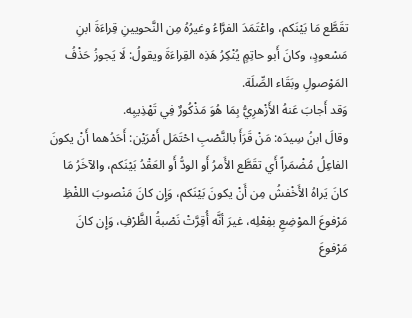تقَطَّع مَا بَيْنَكم، واعْتَمَدَ الفرَّاءُ وغيرُهُ مِن النَّحويينِ قِراءَةَ ابنِ مَسْعودٍ، وكانَ أَبو حاتِمٍ يُنْكِرُ هَذِه القِراءَةَ ويقولُ: لَا يَجوزُ حَذْفُ المَوْصولِ وبَقَاء الصِّلَة.
وَقد أَجابَ عَنهُ الأَزْهرِيُّ بِمَا هُوَ مَذْكُورٌ فِي تَهْذِيبِه.
وقالَ ابنُ سِيدَه: مَنْ قَرَأَ بالنَّصْبِ احْتَمَل أَمْرَيْن: أَحَدُهما أَنْ يكونَ الفاعِلُ مُضْمَراً أَي تقَطَّع الأَمرُ أَو الودُّ أَو العَقْدُ بَيْنَكم، والآخَرُ مَا كانَ يَراهُ الأَخْفشُ مِن أَنْ يكونَ بَيْنَكم، وَإِن كانَ مَنْصوبَ اللفْظِ مَرْفوعَ الموْضِعِ بفِعْلِه، غيرَ أنَّه أُقِرَّتْ نَصْبةُ الظَّرْفِ، وَإِن كانَ مَرْفوعَ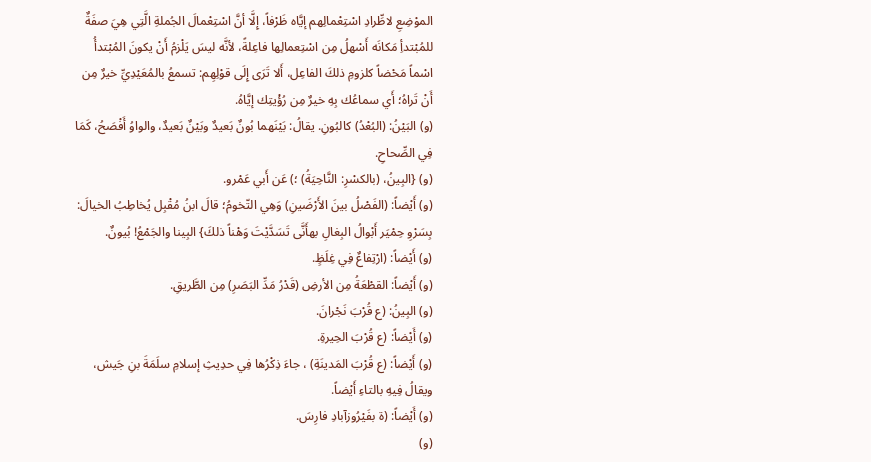الموْضِعِ لاطِّرادِ اسْتِعْمالِهم إيَّاه ظَرْفاً، إِلَّا أنَّ اسْتِعْمالَ الجُملةِ الَّتِي هِيَ صفَةٌ للمُبْتدأِ مَكانَه أَسْهلُ مِن اسْتِعمالِها فاعِلةً، لأنَّه ليسَ يَلْزمُ أَنْ يكونَ المُبْتدأُ اسْماً مَحْضاً كلزومِ ذلكَ الفاعِل، أَلا تَرَى إِلَى قوْلِهِم: تسمعُ بالمُعَيْدِيِّ خيرٌ مِن أَنْ تَراهُ؛ أَي سماعُك بِهِ خيرٌ مِن رُؤْيتِك إيَّاهُ.
(و) البَيْنُ: (البُعْدُ) كالبُونِ. يقالُ: بَيْنَهما بُونٌ بَعيدٌ وبَيْنٌ بَعيدٌ، والواوُ أَفْصَحُ، كَمَا فِي الصِّحاحِ.
(و) {البِينُ، (بالكسْرِ: النَّاحِيَةُ) ؛) عَن أَبي عَمْرو.
(و) أَيْضاً: (الفَصْلُ بينَ الأَرْضَينِ) وَهِي التّخومُ؛ قالَ ابنُ مُقْبِل يُخاطِبُ الخيالَ:
بِسَرْوِ حِمْيَر أَبْوالُ البِغالِ بهأَنَّى تَسَدَّيْتَ وَهْناً ذلكَ} البِينا والجَمْعُ! بُيونٌ.
(و) أَيْضاً: (ارْتِفاعٌ فِي غِلَظٍ.
(و) أَيْضاً: القطْعَةُ مِن الأرضِ (قَدْرُ مَدِّ البَصَرِ) مِن الطَّريقِ.
(و) البِينُ: (ع قُرْبَ نَجْرانَ.
(و) أَيْضاً: (ع قُرْبَ الحِيرةِ.
(و) أَيْضاً: (ع قُرْبَ المَدينَةِ) ، جاءَ ذِكْرُها فِي حدِيثِ إسلامِ سلَمَةَ بنِ جَيش، ويقالُ فِيهِ بالتاءِ أَيْضاً.
(و) أَيْضاً: (ة بفَيْرُوزآبادِ فارِسَ.
(و)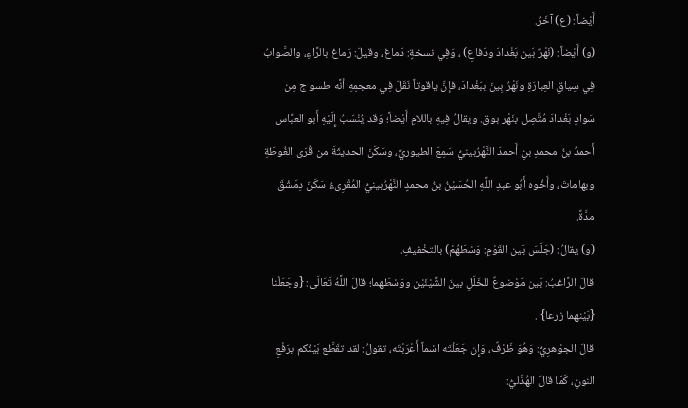أَيْضاً: (ع) آخَرُ.
(و) أَيْضاً: (نَهْرٌ بَين بَغْدادَ ودَفاعِ) ، وَفِي نسخةٍ: دَماغ، وقيلَ: رَماغ بالرَّاءِ، والصَّوابُ فِي سِياقِ العِبارَةِ ونَهْرُ بِينَ ببَغْدادَ، فإنَّ ياقوتاً نَقَلَ فِي معجمِهِ أنَّه طسو ج مِن سَوادِ بَغْدادَ مُتَّصِل بنَهْر بوق. ويقالُ فِيهِ باللامِ أَيْضاً؛ وَقد يُنْسَبُ إِلَيْهِ أَبو العبَّاس أَحمدُ بنُ محمدِ بنِ أَحمدَ النَّهْرُبينيُّ سَمِعَ الطيوريَّ، وسَكَنَ الحديثَةَ من قُرَى الغُوطَةِ وبهاماتَ، وأَخُوه أَبُو عبدِ اللَّهِ الحُسَيْنُ بنُ محمدٍ النَّهْرُبينيُّ المُقْرِىءُ سَكَنَ دِمَشْقَ مدَّةً.
(و) يقالُ: (جَلَسَ بَين القَوْمِ: وَسْطَهُمْ) بالتخْفيفِ.
قالَ الرَّاغبُ: بَين مَوْضوعٌ للخَلَلِ بينَ الشَّيْئَيْن ووَسْطَهما؛ قالَ اللَّهُ تَعَالَى: {وجَعَلْنا {بَيْنهما زرعا} .
قالَ الجوْهرِيُّ: وَهُوَ ظَرْفٌ، وَإِن جَعَلْتَه اسْماً أَعْرَبْتَه، تقولُ: لقد تقَطَّع بَيْنُكم برَفْعِ النونِ، كَمَا قالَ الهُذَليُّ: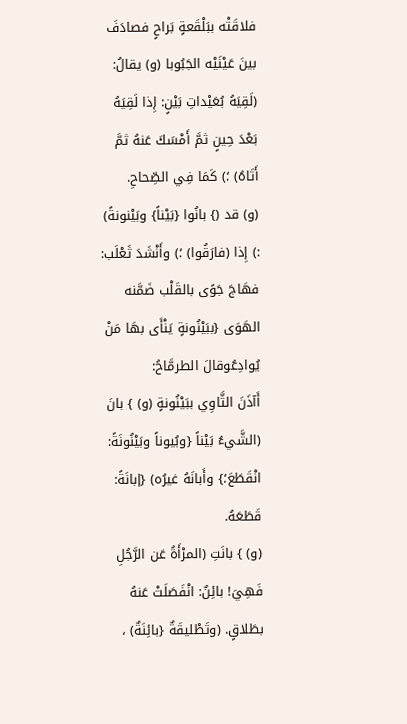فلاقَتْه ببَلْقَعةٍ بَراحٍ فصادَفَ بينَ عَيْنَيْه الجَبُوبا (و) يقالُ: (لَقِيَهُ بُعَيْداتِ بَيْنٍ: إِذا لَقِيَهُ بَعْدَ حِينٍ ثمَّ أَمْسَكَ عَنهُ ثمَّ أَتَاهُ) ؛) كَمَا فِي الصِّحاحِ.
(و) قد (} بانُوا {بَيْناً} وبَيْنونةً) :) إِذا (فارَقُوا) ؛) وأَنْشَدَ ثَعْلَب:
فهَاجَ جَوًى بالقَلْب ضَمَّنه الهَوَى {ببَيْنُونةٍ يَنْأَى بهَا مَنْ يُوادِعُوقالَ الطرمَّاحُ:
أَآذَنَ الثَّاوِي ببَيْنُونةٍ (و) } بانَ (الشَّيءُ بَيْناً {وبُيوناً وبَيْنُونَةً: انْقَطَعَ؛} وأَبانَهُ غيرُه) {إبانَةً: قَطَعَهُ.
(و) } بانَتِ (المرْأَةُ عَن الرَّجُلِ فَهِيَ! بائِنٌ: انْفَصَلَتْ عَنهُ بطَلاقٍ. (وتَطْليقَةٌ {بائِنَةٌ) ،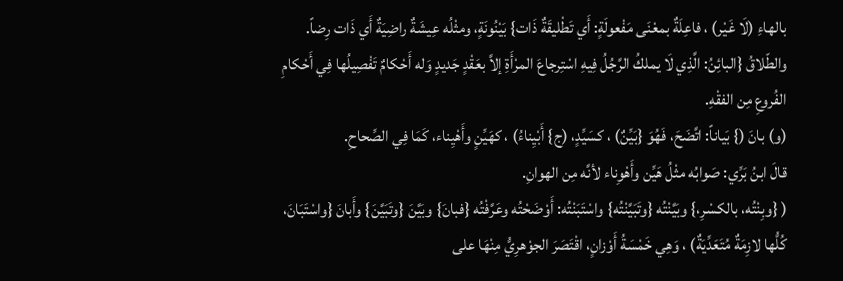بالهاءِ (لَا غَيْر) ، فاعِلَةٌ بمعْنَى مَفْعولَةٍ: أَي تَطْليقَةٌ ذَات} بَيْنُونَةٍ، ومثْلُه عِيشَةٌ راضِيَةٌ أَي ذَات رِضاً.
والطّلاقُ {البائِنُ: الَّذِي لَا يملكُ الرَّجُلُ فِيهِ اسْتِرجاعَ المرْأَةِ إلاَّ بعَقْدٍ جَديدٍ وَله أَحْكامٌ تَفْصِيلُها فِي أَحْكامِ الفُروعِ مِن الفقْهِ.
(و) بانَ (} بَياناً: اتَّضَحَ، فَهُوَ {بَيِّنٌ) ، كسَيِّدٍ، (ج} أَبْيِناءُ) ، كهَيِّنٍ وأَهْيِناء، كَمَا فِي الصِّحاحِ.
قالَ ابنُ بَرِّي: صَوابُه مثْلُ هَيِّن وأَهْوِناء لأنَّه مِن الهوانِ.
( {وبِنْتُه، بالكسْرِ،} وبَيَّنْتُه {وتَبَيَّنْتُه} واسْتَبَنْتُه: أَوْضَحْتُه وعَرَّفْتُه {فبانَ} وبَيَّنَ {وتَبَيَّنَ} وأَبانَ {واسْتَبَانَ، كُلُّها لازِمَةٌ مُتَعَدِّيَةٌ) ، وَهِي خَمْسَةُ أَوْزانٍ، اقْتَصَرَ الجوْهرِيُّ مِنْهَا على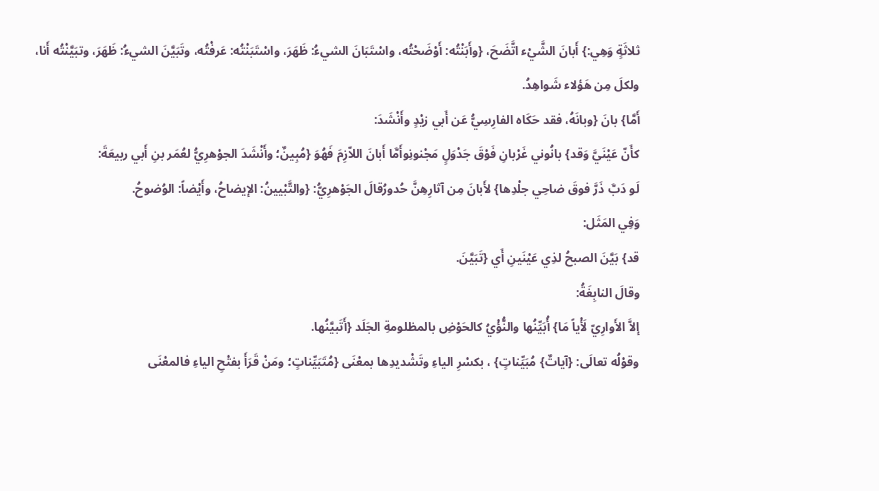ثلاثَةٍ وَهِي:} أَبانَ الشَّيْء اتَّضَحَ، {وأَبَنْتُه: أَوْضَحْتُه، واسْتَبَانَ الشيءُ: ظَهَرَ، واسْتَبَنْتُه: عَرفْتُه، وتَبَيَّنَ الشيءُ: ظَهَرَ، وتبَيَّنْتُه أَنا، ولكلَ مِن هَؤلاء شَواهِدُ.
أَمَّا} بانَ {وبانَهُ، فقد حَكَاه الفارِسِيُّ عَن أَبي زيْدٍ وأَنْشَدَ:
كأَنّ عَيْنَيَّ وَقد} بانُوني غَرْبانِ فَوْقَ جَدْوَلٍ مَجْنونِوأَمَّا أَبانَ اللاّزِمَ فَهُوَ {مُبِينٌ؛ وأَنْشَدَ الجوْهرِيُّ لعُمَر بنِ أَبي ربيعَةَ:
لَو دَبَّ ذَرَّ فوقَ ضاحِي جلْدِها} لأَبانَ مِن آثارِهِنَّ حُدورُقالَ الجَوْهرِيُّ: {والتَّبْيينُ: الإيضاحُ، وأَيْضاً: الوُضوحُ.
وَفِي المَثَل:
قد} بَيَّنَ الصبحُ لذِي عَيْنَينِ أَي {تَبَيَّنَ.
وقالَ النابِغَةُ:
إلاَّ الأَوارِيّ لَأْياً مَا} أُبَيِّنُها والنُّؤْيُ كالحَوْضِ بالمظلومةِ الجَلَد {أَتَبيَّنُها.
وقوْلُه تعالَى: {آياتٌ} مُبَيِّناتٍ} ، بكسْرِ الياءِ وتَشْديدِها بمعْنَى {مُتَبَيِّناتٍ؛ ومَنْ قَرَأَ بفتْحِ الياءِ فالمعْنَى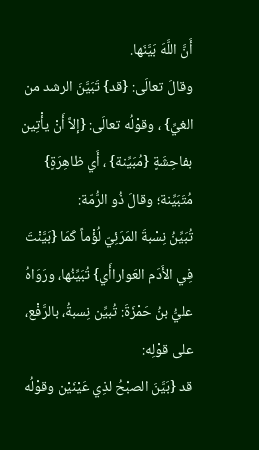أَنَّ اللَّهَ بَيَّنَها.
وقالَ تعالَى: {قد} تَبَيَّنَ الرشد من الغيِّ} ، وقوْلُه تعالَى: {إلاَّ أَنْ يأْتِين بفاحِشَةٍ {مُبَيِّنة} ، أَي ظاهِرَةٍ} مُتَبَيِّنة؛ وقالَ ذُو الرُّمّة:
تُبَيِّنُ نِسْبةَ المَرَئِيّ لُؤْماً كَمَا {بَيَّنْتَ فِي الأَدَم العَواراأَي} تُبَيِّنُها، ورَوَاهُ عليُّ بنُ حَمْزَةَ: تُبيِّن نِسبةُ، بالرَّفْع، على قوْلِه:
قد {بَيَّنَ الصبْحُ لذِي عَيْنَيْن وقوْلُه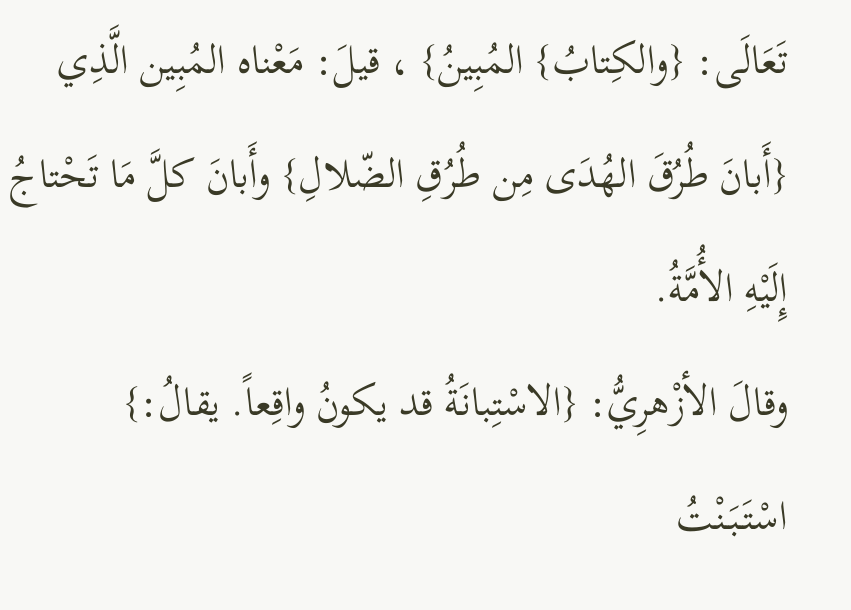تَعَالَى: {والكِتابُ} المُبِينُ} ، قيلَ: مَعْناه المُبِين الَّذِي {أَبانَ طُرُقَ الهُدَى مِن طُرُقِ الضّلالِ} وأَبانَ كلَّ مَا تَحْتاجُ إِلَيْهِ الأُمَّةُ.
وقالَ الأزْهرِيُّ: {الاسْتِبانَةُ قد يكونُ واقِعاً. يقالُ:} اسْتَبَنْتُ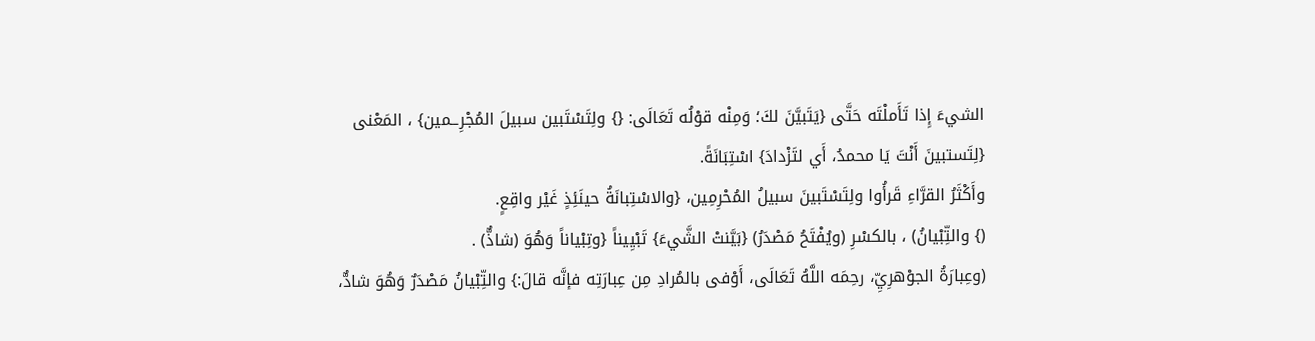الشيءَ إِذا تَأَملْتَه حَتَّى {يَتَبيَّنَ لكَ؛ وَمِنْه قوْلُه تَعَالَى: {} ولِتَسْتَبين سبيلَ المُجْرِــمين} ، المَعْنى {لِتَستبينَ أَنْتَ يَا محمدُ، أَي لتَزْدادَ} اسْتِبَانَةً.
وأَكْثَرُ القرَّاءِ قَرأُوا ولِتَسْتَبينَ سبيلُ المُحْرِمِين، {والاسْتِبانَةُ حينَئِذٍ غَيْر واقِعٍ.
(} والتِّبْيانُ) ، بالكسْرِ (ويُفْتَحُ مَصْدَرُ) {بَيَّنتْ الشَّيءَ} تَبْيِيناً {وتِبْياناً وَهُوَ (شاذٌّ) .
(وعِبارَةُ الجوْهرِيِّ، رحِمَه اللَّهُ تَعَالَى، أَوْفى بالمُرادِ مِن عِبارَتِه فإنَّه قالَ:} والتِّبْيانُ مَصْدَرٌ وَهُوَ شادٌّ،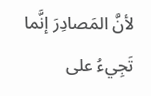لأنَّ المَصادِرَ إنَّما تَجِيءُ على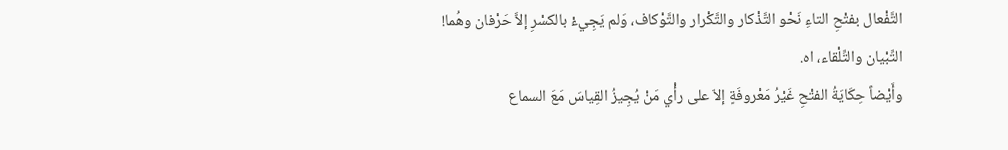التَّفْعال بفتْحِ التاءِ نَحْو التَّذْكار والتَّكْرار والتَّوْكاف، وَلم يَجِيءْ بالكسْرِ إلاَّ حَرْفان وهُما! التِّبْيان والتِّلْقاء، اه.
وأَيْضاً حِكَايَةُ الفتْحِ غَيْرُ مَعْروفَةٍ إلاّ على رأْي مَنْ يُجِيزُ القِياسَ مَعَ السماع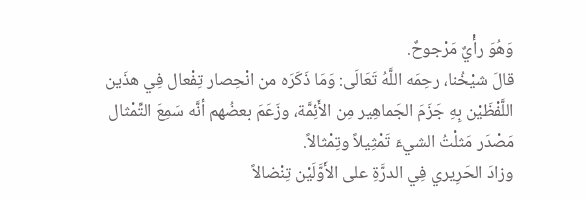وَهُوَ رأْيٌ مَرْجوحٌ.
قالَ شيْخُنا، رحِمَه اللَّهُ تَعَالَى: وَمَا ذَكَرَه من انْحِصار تِفْعال فِي هذَين اللَّفْظَيْن بِهِ جَزَمَ الجَماهِير مِن الأَئِمَّة، وزَعَمَ بعضُهم أنَّه سَمِعَ التِّمْثال مَصْدَر مَثلْتُ الشيءَ تَمْثِيلاً وتِمْثالاً.
وزادَ الحَرِيري فِي الدرَّةِ على الأَوَّلَيْن تِنْضالاً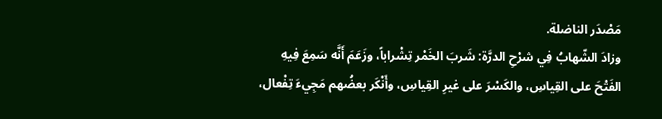مَصْدَر الناضلة.
وزادَ الشّهابُ فِي شرْحِ الدرَّة: شَربَ الخَمْر تِشْراباً، وزَعَمَ أَنَّه سَمِعَ فِيهِ الفَتْحَ على القِياسِ، والكَسْرَ على غيرِ القِياسِ، وأَنْكَر بعضُهم مَجِيءَ تِفْعال،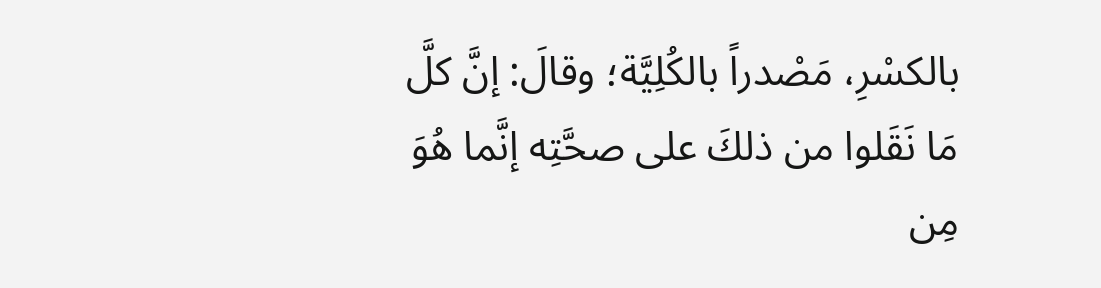بالكسْرِ، مَصْدراً بالكُلِيَّة؛ وقالَ: إنَّ كلَّ مَا نَقَلوا من ذلكَ على صحَّتِه إنَّما هُوَ مِن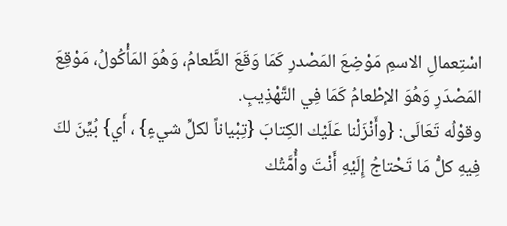اسْتِعمالِ الاسمِ مَوْضِعَ المَصْدرِ كَمَا وَقَعَ الطَّعامُ، وَهُوَ المَأْكُولُ، مَوْقِعَ المَصْدَرِ وَهُوَ الإطْعامُ كَمَا فِي التَّهْذِيبِ.
وقوْلُه تَعَالَى: {وأَنْزَلْنا عَلَيْك الكِتابَ {تِبْياناً لكلِّ شيءٍ} ، أَي} بُيِّنَ لكَ فِيهِ كلُّ مَا تَحْتاجُ إِلَيْهِ أَنْتَ وأُمَّتُك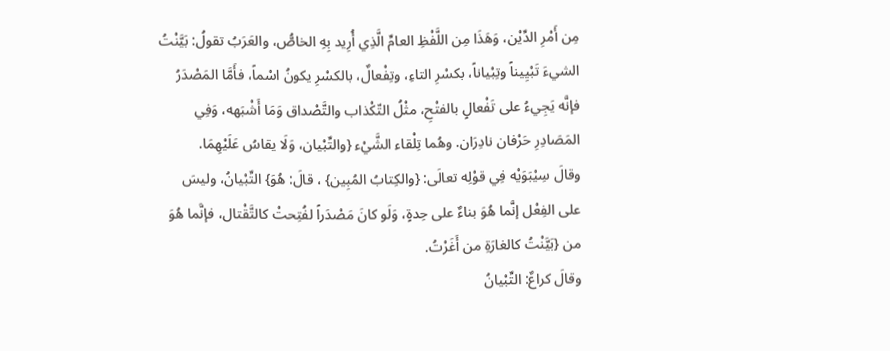مِن أَمْرِ الدِّيْن، وَهَذَا مِن اللَّفْظِ العامِّ الَّذِي أُرِيد بِهِ الخاصُّ، والعَرَبُ تقولُ: بَيَّنْتُ الشيءَ تَبْيِيناً وتِبْياناً، بكسْرِ التاءِ، وتِفْعالٌ، بالكسْرِ يكونُ اسْماً، فأَمَّا المَصْدَرُ فإنَّه يَجِيءُ على تَفْعالٍ بالفتْحِ، مثْلُ التّكْذاب والتَّصْداق وَمَا أَشْبَهه، وَفِي المَصَادِرِ حَرْفان نادِرَان. وهُما تِلْقاء الشَّيْء {والتِّبْيان، وَلَا يقاسُ عَلَيْهِمَا.
وقالَ سِيْبَوَيْه فِي قوْلِه تعالَى: {والكِتابُ المُبِين} ، قالَ: هُوَ} التِّبْيانُ، وليسَ على الفِعْل إنَّما هُوَ بناءٌ على حِدةٍ، وَلَو كانَ مَصْدَراً لفُتِحتْ كالتَّقْتال، فإنَّما هُوَ من {بَيَّنْتُ كالغارَةِ من أَغَرْتُ.
وقالَ كراعٌ: التِّبْيانُ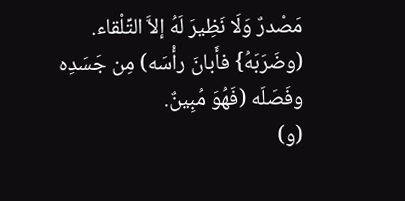مَصْدرٌ وَلَا نَظِيرَ لَهُ إلاَّ التِّلْقاء.
(وضَرَبَهُ} فأَبانَ رأْسَه) مِن جَسَدِه وفَصَلَه (فَهُوَ مُبِينٌ.
(و)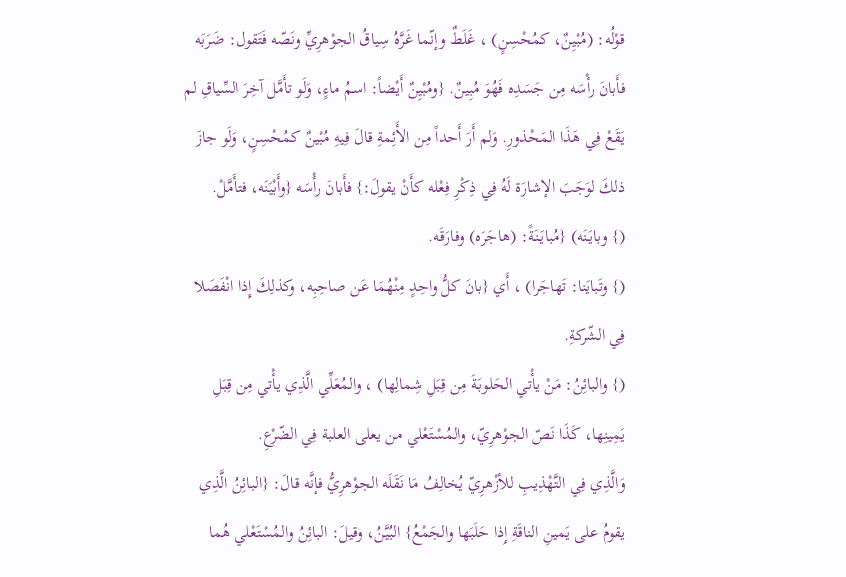قوْلُه: (مُبْيِنٌ، كمُحْسِنٍ) ، غَلَطٌ وإنّما غَرَّهُ سِياقُ الجوْهرِيِّ ونَصّه فَتَقول: ضَرَبَه فأَبانَ رأْسَه مِن جَسَدِه فَهُوَ مُبِينٌ. {ومُبْيِنٌ أَيْضاً: اسمُ ماءٍ، وَلَو تأَمَّل آخِرَ السِّياقِ لم يَقَعْ فِي هَذَا المَحْذورِ. وَلم أَرَ أَحداً مِن الأَئِمةِ قالَ فِيهِ مُبْينٌ كمُحْسِنٍ، وَلَو جازَ ذلكَ لوَجَبَ الإشارَة لَهُ فِي ذِكْرِ فِعْله كأَنْ يقولَ:} فأَبانَ رأْسَه {وأَبْيَنَه، فتأَمَّلْ.
(} وبايَنَه) {مُبايَنَةً: (هاجَرَه) وفارَقَه.
(} وتَبايَنا: تَهاجَرا) ، أَي {بانَ كلُّ واحِدٍ مِنْهُمَا عَن صاحِبِه، وكذلِكَ إِذا انْفَصَلا فِي الشّركةِ.
(} والبائِنُ: مَنْ يأْتي الحَلوبَةَ مِن قِبَلِ شِمالِها) ، والمُعَلِّي الَّذِي يأْتي مِن قِبَلِ يَمِينِها، كَذَا نَصّ الجوْهرِيّ، والمُسْتَعْلي من يعلى العلبة فِي الضّرْعِ.
وَالَّذِي فِي التَّهْذِيبِ للأزْهرِيّ يُخالِفُ مَا نَقَلَه الجوْهرِيُّ فإنَّه قالَ: {البائِنُ الَّذِي يقومُ على يَمينِ الناقَةِ إِذا حَلَبَها والجَمْعُ} البُيَّنُ، وقيلَ: البائِنُ والمُسْتَعْلي هُما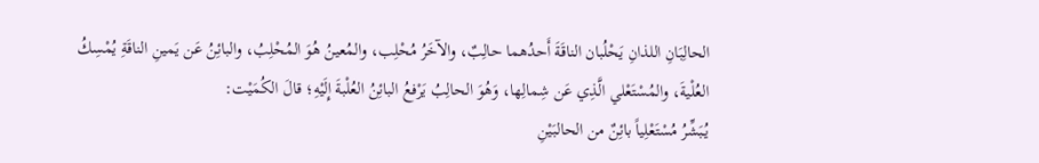الحالِبَانِ اللذانِ يَحْلُبان الناقَةَ أَحدُهما حالِبٌ، والآخَرُ مُحْلِب، والمُعينُ هُوَ المُحْلِبُ، والبائِنُ عَن يَمينِ الناقَةِ يُمْسِكُ العُلْيةَ، والمُسْتَعْلي الَّذِي عَن شِمالِها، وَهُوَ الحالِبُ يَرْفعُ البائِنُ العُلْبةَ إِلَيْهِ؛ قالَ الكُمَيْت:
يُبَشِّرُ مُسْتَعْلِياً بائِنٌ من الحالبَيْنِ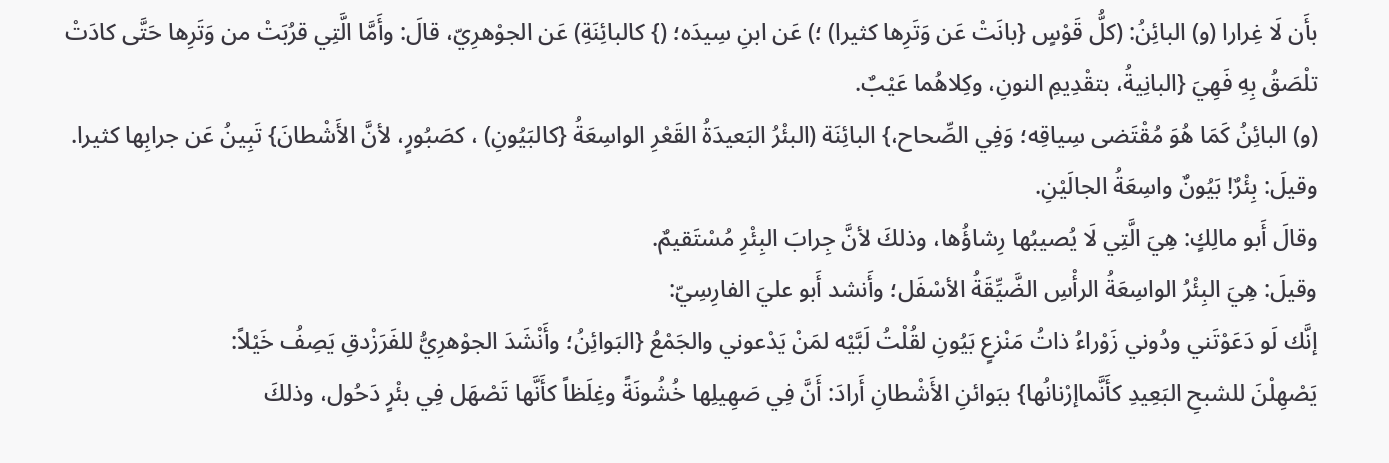بأَن لَا غِرارا (و) البائِنُ: (كلُّ قَوْسٍ {بانَتْ عَن وَتَرِها كثيرا) ؛) عَن ابنِ سِيدَه؛ (} كالبائِنَةِ) عَن الجوْهرِيّ، قالَ: وأَمَّا الَّتِي قرُبَتْ من وَتَرِها حَتَّى كادَتْ تلْصَقُ بِهِ فَهِيَ {البانِيةُ، بتقْدِيمِ النونِ، وكِلاهُما عَيْبٌ.
(و) البائِنُ كَمَا هُوَ مُقْتَضى سِياقِه؛ وَفِي الصِّحاح،} البائِنَة (البئْرُ البَعيدَةُ القَعْرِ الواسِعَةُ {كالبَيُونِ) ، كصَبُورٍ، لأنَّ الأَشْطانَ} تَبِينُ عَن جرابِها كثيرا.
وقيلَ: بِئْرٌ! بَيُونٌ واسِعَةُ الجالَيْنِ.
وقالَ أَبو مالِكٍ: هِيَ الَّتِي لَا يُصيبُها رِشاؤُها، وذلكَ لأنَّ جِرابَ البِئْرِ مُسْتَقيمٌ.
وقيلَ: هِيَ البِئْرُ الواسِعَةُ الرأْسِ الضَّيِّقَةُ الأسْفَل؛ وأَنشد أَبو عليَ الفارِسِيّ:
إنَّك لَو دَعَوْتَني ودُوني زَوْراءُ ذاتُ مَنْزعٍ بَيُونِ لقُلْتُ لَبَّيْه لمَنْ يَدْعوني والجَمْعُ {البَوائِنُ؛ وأَنْشَدَ الجوْهرِيُّ للفَرَزْدقِ يَصِفُ خَيْلاً:
يَصْهِلْنَ للشبحِ البَعِيدِ كأَنَّماإرْنانُها} ببَوائنِ الأَشْطانِ أَرادَ: أَنَّ فِي صَهِيلِها خُشُونَةً وغِلَظاً كأَنَّها تَصْهَل فِي بئْرٍ دَحُول، وذلكَ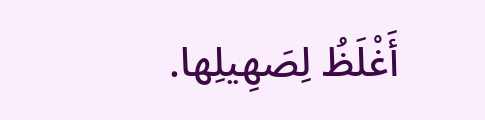أَغْلَظُ لِصَهِيلِها.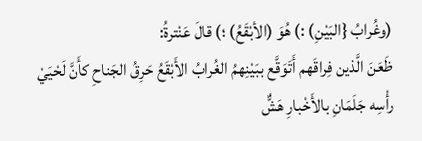(وغُرابُ {البَيْنِ) :) هُوَ (الأبْقَعُ) ؛) قالَ عَنْترةُ:
ظَعَنَ الَّذين فِراقَهم أَتَوَقَّع ببَيْنِهمُ الغُرابُ الأَبْقَعُ حَرِقُ الجَناحِ كأَنَّ لَحْيَيْ رأْسِه جَلَمَانِ بالأَخْبارِ هَشٌّ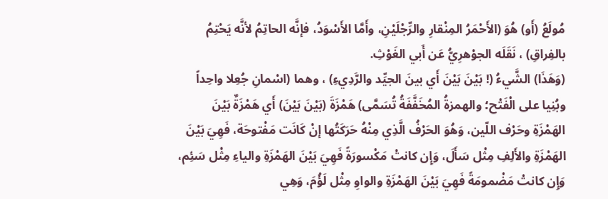مُولَعُ (أَو) هُوَ (الأَحْمَرُ المِنْقارِ والرِّجْلَيْنِ، وأَمَّا الأَسْوَدُ، فإنَّه الحاتِمُ لأنَّه يَحْتِمُ بالفِراقِ) ، نَقَلَه الجوْهرِيُّ عَن أَبي الغَوْثِ.
(وَهَذَا) الشَّيءُ (! بَيْنَ بَيْنَ أَي بينَ الجيِّد والرَّدِيءِ) ، وهما (اسْمانِ جُعِلا واحِداً وبُنِيا على الْفَتْح؛ والهمزةُ المُخَفَّفَةُ تُسَمَّى) هَمْزَةَ (بَيْنَ بَيْنَ) أَي هَمْزَةٌ بَيْنَ الهَمْزَةِ وحَرْف اللّين، وَهُوَ الحَرْفُ الَّذِي مِنْهُ حَرَكَتُها إنْ كَانَت مَفْتوحَة، فَهِيَ بَيْنَ الهَمْزَةِ والأَلِفِ مِثْل سَأَلَ، وَإِن كانتْ مَكْسورَةً فَهِيَ بَيْنَ الهَمْزَةِ والياءِ مِثْل سَئِم، وَإِن كانتْ مَضْمومَةً فَهِيَ بَيْنَ الهَمْزَةِ والواوِ مِثْل لَؤُمَ، وَهِي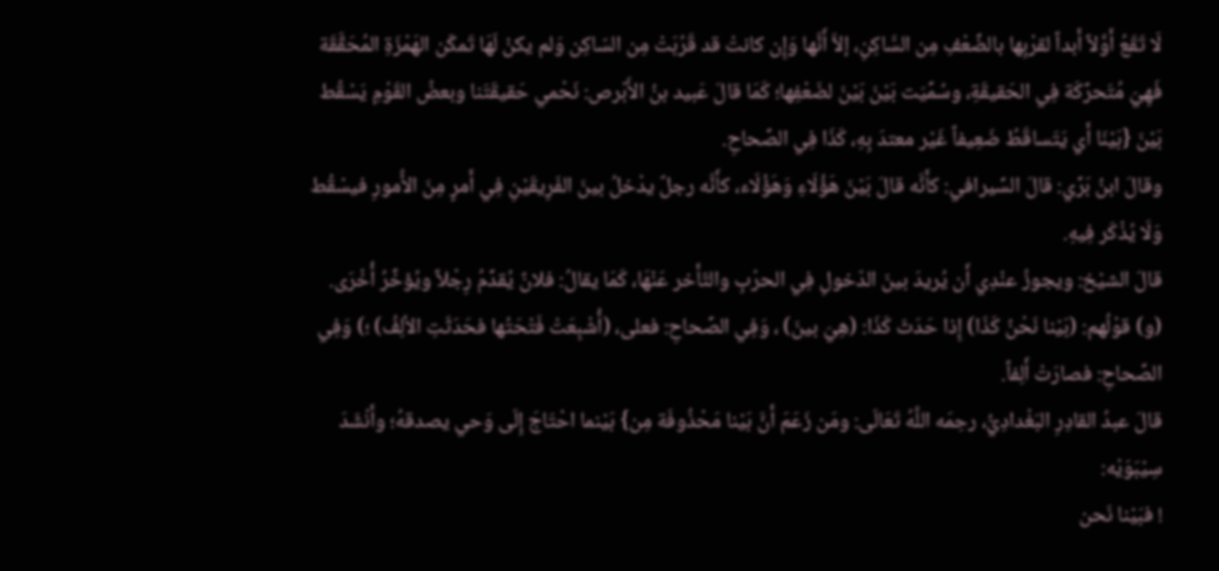لَا تَقَعُ أَوَّلاً أَبداً لقرْبِها بالضِّعْفِ مِن السَّاكِنِ، إلاَّ أَنَّها وَإِن كانتْ قد قَرُبَتْ مِن السّاكِن وَلم يكنْ لَهَا تَمكّن الهَمْزَةِ المُحَقَّقَة فَهِيَ مُتَحرِّكَة فِي الحَقيقَةِ، وسُمِّيَت بَيْنَ بَيْنَ لضَعْفِها؛ كَمَا قالَ عَبيد بنُ الأَبْرص: نَحْمي حَقيقَتَنا وبعضُ القَوْمِ يَسْقُط بَيْنَ {بَيْنَا أَي يَتَساقَطُ ضَعِيفاً غَيْر معتدَ بِهِ، كَذَا فِي الصِّحاحِ.
وقالَ ابنُ بَرِّي: قالَ السِّيرافي: كأَنَّه قالَ بَيْنَ هَؤُلَاءِ وَهَؤُلَاء، كأَنَّه رجلٌ يدْخلُ بينَ الفَرِيقَيْنِ فِي أَمرٍ مِنَ الأُمورِ فيسْقُط وَلَا يُذْكَر فِيهِ.
قالَ الشيْخ: ويجوزُ عنْدِي أَن يُريدَ بينَ الدّخولِ فِي الحرْبِ والتّأَخر عَنْهَا، كَمَا يقالُ: فلانٌ يُقدِّمُ رِجْلاً ويُؤخِّرُ أُخْرَى.
(و) قوْلُهم: (بَيْنا نَحْنُ كَذَا) إِذا حَدَثَ كَذَا: (هِيَ بينَ) ، وَفِي الصِّحاحِ: فعلى، (أُشْبِعَتْ فَتْحَتُها فحَدَثَتِ الألِفُ) ؛) وَفِي الصِّحاحِ: فصارَتْ أَلِفاً.
قالَ عبدُ القادِرِ البَغْدادِيُّ، رحِمَه اللَّهُ تَعَالَى: ومَن زَعَمَ أَنَّ بَيْنا مَحْذُوفَة مِن} بَيْنما احْتَاجَ إِلَى وَحي يصدقهُ؛ وأَنْشَدَ سِيْبَوَيْه:
! فبَيْنا نَحن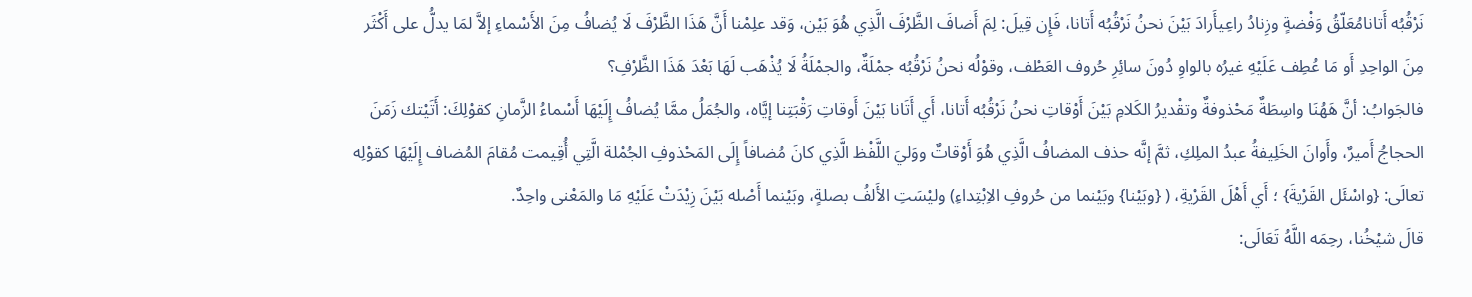نَرْقُبُه أَتانامُعَلّقُ وَفْضةٍ وزِنادُ راعِيأَرادَ بَيْنَ نحنُ نَرْقُبُه أَتانا، فَإِن قِيلَ: لِمَ أَضافَ الظَّرْفَ الَّذِي هُوَ بَيْن، وَقد علِمْنا أَنَّ هَذَا الظَّرْفَ لَا يُضافُ مِنَ الأَسْماءِ إلاَّ لمَا يدلُّ على أَكْثَر مِنَ الواحِدِ أَو مَا عُطِف عَلَيْهِ غيرُه بالواوِ دُونَ سائِرِ حُروف العَطْف، وقوْلُه نحنُ نَرْقُبُه جمْلَةٌ، والجمْلَةُ لَا يُذْهَب لَهَا بَعْدَ هَذَا الظَّرْفِ؟
فالجَوابُ: أنَّ هَهُنَا واسِطَةٌ مَحْذوفةٌ وتقْديرُ الكَلامِ بَيْنَ أَوْقاتِ نحنُ نَرْقُبُه أَتانا، أَي أَتَانا بَيْنَ أَوقاتِ رَقْبَتِنا إيَّاه، والجُمَلُ ممَّا يُضافُ إِلَيْهَا أَسْماءُ الزَّمانِ كقوْلِكَ: أَتَيْتك زَمَنَ الحجاجُ أَميرٌ، وأَوانَ الخَلِيفةُ عبدُ الملِكِ، ثمَّ إنَّه حذف المضافُ الَّذِي هُوَ أَوْقاتٌ ووَليَ اللَّفْظ الَّذِي كانَ مُضافاً إِلَى المَحْذوفِ الجُمْلة الَّتِي أُقِيمت مُقامَ المُضاف إِلَيْهَا كقوْلِه تعالَى: {واسْئَل القَرْيةَ} ؛ أَي أَهْلَ القَرْيةِ، ( {وبَيْنا} وبَيْنما من حُروفِ الاِبْتِداءِ) وليْسَتِ الأَلفُ بصلةٍ، وبَيْنما أَصْله بَيْنَ زِيْدَتْ عَلَيْهِ مَا والمَعْنى واحِدٌ.
قالَ شيْخُنا، رحِمَه اللَّهُ تَعَالَى: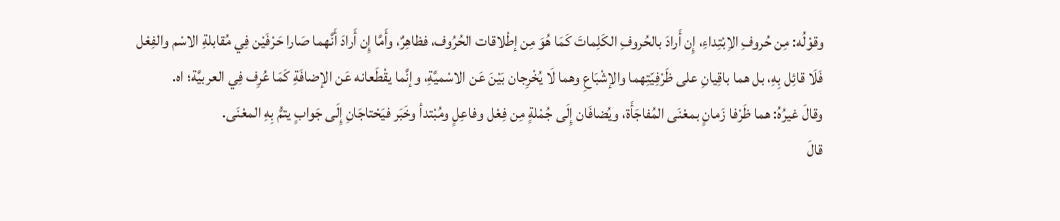وقوْلُه: مِن حُروفِ الاِبْتِداءِ، إِن أَرادَ بالحُروفِ الكَلِماتَ كَمَا هُوَ مِن إطْلاقات الحُرُوف، فظاهِرٌ، وأَمَّا إِن أَرادَ أَنَّهما صَارا حَرْفَيْن فِي مُقابلةِ الاسْم والفِعْل فَلَا قائِل بِهِ، بل هما باقِيانِ على ظَرْفِيّتِهما والإشْبَاعِ وهما لَا يُخْرِجان بَيْنَ عَن الاسْميَّةِ، وإنَّما يقْطَعانه عَن الإضافَةِ كَمَا عُرِف فِي العربيَّة؛ اه.
وقالَ غيرُهُ: هما ظَرْفا زَمانٍ بمعْنَى المُفاجَأَة، ويُضافَان إِلَى جُمْلةٍ مِن فِعْل وفاعِلٍ ومُبْتدأ وخَبَر فيَحْتاجَانِ إِلَى جَوابٍ يتمُّ بِهِ المعْنَى.
قالَ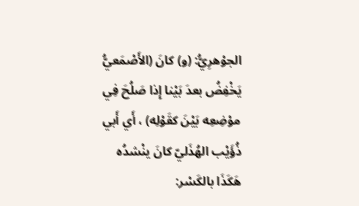الجوْهرِيُّ: (و) كانَ (الأَصْمَعيُّ يَخْفِضُ بعدَ بَيْنا إِذا صَلُحَ فِي موْضِعِه بَيْنَ كقَوْلِه) ، أَي أَبي ذُؤَيْب الهُذَليّ كانَ ينْشدُه هَكَذَا بالكَسْر: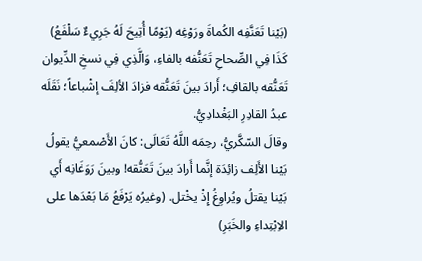(بَيْنا تَعَنَّفِه الكُماةَ ورَوْغِه (يَوْمًا أُتِيحَ لَهُ جَرِيءٌ سَلْفَعُ) كَذَا فِي الصِّحاحِ تَعَنُّفه بالفاءِ، وَالَّذِي فِي نسخِ الدِّيوان تَعَنُّقه بالقافِ؛ أَرادَ بينَ تَعَنُّقه فزادَ الألِفَ إشْباعاً؛ نَقَلَه عبدُ القادِرِ البَغْدادِيُّ.
وقالَ السّكَّريُّ، رحِمَه اللَّهُ تَعَالَى: كانَ الأَصْمعيُّ يقولُ بَيْنا الأَلِف زائِدَة إنَّما أَرادَ بينَ تَعَنُّقه! وبينَ رَوَغَانِه أَي بَيْنا يقتلُ ويُراوِغُ إِذْ يخْتل. (وغيرُه يَرْفَعُ مَا بَعْدَها على الاِبْتِداءِ والخَبَرِ)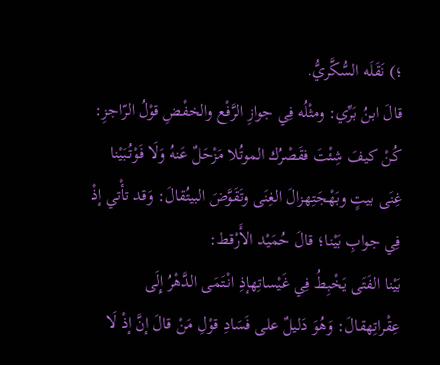؛) نَقَلَه السُّكَّريُّ.
قالَ ابنُ بَرِّي: ومثْلُه فِي جوازِ الرَّفْع والخفْضِ قوْلُ الرّاجزِ:
كُنْ كيفَ شِئْتَ فقَصْرُك الموتُلا مَزْحَلٌ عَنهُ وَلَا فَوْتُبَيْنا غِنَى بيتٍ وبَهْجَتِهزالَ الغِنَى وتَقَوَّضَ البيتُقالَ: وَقد تأْتي إذْ فِي جوابِ بَيْنا؛ قالَ حُمَيْد الأَرْقط:
بَيْنا الفَتَى يَخْبِطُ فِي غَيْساتِهإذِ انْتَمَى الدَّهْرُ إِلَى عِقْراتِهقالَ: وَهُوَ دَليلٌ على فَسَادِ قوْلِ مَنْ قالَ إنَّ إذْ لَا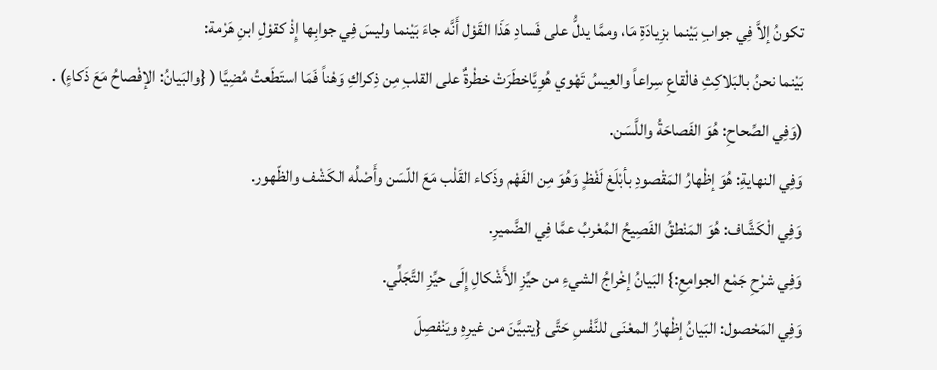تكونُ إلاَّ فِي جوابِ بَيْنما بزِيادَةِ مَا، وممَّا يدلُّ على فَسادِ هَذَا القَوْل أَنَّه جاءَ بَيْنما وليسَ فِي جوابِها إِذْ كقوْلِ ابنِ هَرْمة:
بَيْنما نحنُ بالبَلاكِثِ فالْقاعِ سِراعاً والعِيسُ تَهْوي هُوِيَّاخطَرَتْ خطْرةٌ على القلبِ مِن ذِكراكِ وَهْناً فَمَا استَطَعتُ مُضِيَّا ( {والبَيانُ: الإفْصاحُ مَعَ ذَكاءٍ) .
(وَفِي الصِّحاحِ: هُوَ الفَصاحَةُ واللَّسَن.
وَفِي النهايةِ: هُوَ إظْهارُ المَقْصودِ بأبْلَغ لَفْظٍ وَهُوَ مِن الفَهْم وذَكاء القَلْب مَعَ اللّسَن وأَصْلُه الكَشْف والظّهور.
وَفِي الْكَشَّاف: هُوَ المَنْطقُ الفَصِيحُ المُعْربُ عمَّا فِي الضَّميرِ.
وَفِي شرْحِ جَمْع الجوامِعِ:} البَيانُ إخْراجُ الشيءِ من حيِّزِ الأَشْكالِ إِلَى حيِّزِ التَّجَلِّي.
وَفِي المَحْصول: البَيانُ إظْهارُ المعْنَى للنَّفْسِ حَتَّى {يتبيَّنَ من غيرِهِ ويَنْفصِلَ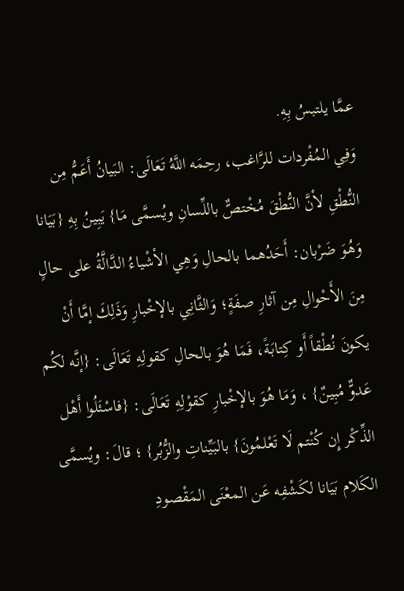عمَّا يلتبسُ بِهِ.
وَفِي المُفْردات للرَّاغب، رحِمَه اللَّهُ تَعَالَى: البَيانُ أَعَمُّ مِن النُّطْقِ لأنَّ النُّطْقَ مُخْتصٌّ باللِّسانِ ويُسمَّى مَا} يَبِينُ بِهِ {بَيَانا وَهُوَ ضَرْبان: أَحَدُهما بالحالِ وَهِي الأشْياءُ الدَّالَّةُ على حالٍ مِنَ الأَحْوالِ مِن آثارِ صفَةٍ؛ وَالثَّانِي بالإخْبارِ وَذَلِكَ إمَّا أَنْ يكونَ نُطْقاً أَو كِتابَةً، فَمَا هُوَ بالحالِ كقولِهِ تَعَالَى: {إنَّه لكُم عَدوٌّ مُبِينٌ} ، وَمَا هُوَ بالإخْبارِ كقوْلِهِ تَعَالَى: {فاسْئَلُوا أَهْل الذِّكْر إِن كُنْتم لَا تَعْلمُونَ} بالبَيِّناتِ والزُّبُر} ؛ قالَ: ويُسمَّى الكَلام بَيَانا لكَشْفِه عَن المعْنَى المَقْصودِ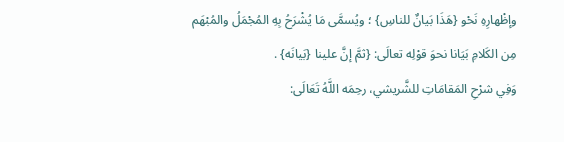وإظْهارِهِ نَحْو {هَذَا بَيانٌ للناسِ} ؛ ويُسمَّى مَا يُشْرَحُ بِهِ المُجْمَلُ والمُبْهَم مِن الكَلامِ بَيَانا نحوَ قوْلِه تعالَى: {ثمَّ إنَّ علينا {بَيانَه} .
وَفِي شرْحِ المَقامَاتِ للشَّريشي، رحِمَه اللَّهُ تَعَالَى: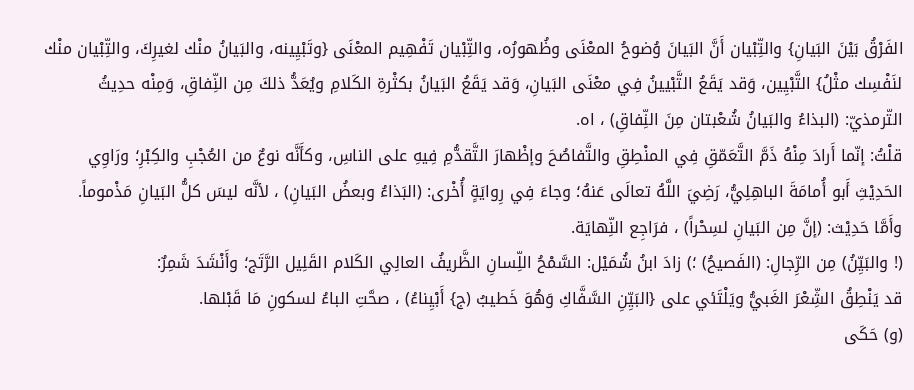الفَرْقُ بَيْنَ البَيانِ} والتِّبْيان أَنَّ البَيانَ وُضوحُ المعْنَى وظُهورُه، والتِّبْيان تَفْهِيم المعْنَى {وتَبْيِينه، والبَيانُ منْك لغيرِكَ، والتِّبْيان منْك لنَفْسِك مثْلُ} التَّبْيِين، وَقد يَقَعُ التَّبْيينُ فِي معْنَى البَيانِ، وَقد يَقَعُ البَيانُ بكثْرةِ الكَلامِ ويُعَدُّ ذلكَ مِن النِّفاقِ، وَمِنْه حدِيثُ التّرمذيّ: (البذاءُ والبَيانُ شُعْبتان مِنَ النِّفاقِ) ، اه.
قلْتُ: إنّما أَرادَ مِنْهُ ذَمَّ التَّعَمّقِ فِي المنْطِقِ والتَّفاصُحَ وإظْهارَ التَّقدُّمِ فِيهِ على الناسِ، وكأَنَّه نوعٌ من العُجْبِ والكِبْرِ؛ ورَاوِي الحَدِيْثِ أَبو أُمامَةَ الباهِلِيُّ، رَضِيَ اللَّهُ تعالَى عَنهُ؛ وجاءَ فِي رِوايَةٍ أُخْرى: (البَذاءُ وبعضُ البَيانِ) ، لأنَّه ليسَ كلُّ البَيانِ مَذْموماً.
وأَمَّا حَدِيْث: (إنَّ مِن البَيانِ لسِحْراً) ، فرَاجِع النِّهايَة.
(! والبَيِّنُ) مِن الرِّجالِ: (الفَصيحُ) ؛) زادَ ابنُ شُمَيْل: السَّمْحُ اللِّسانِ الظَّريفُ العالِي الكَلام القَلِيل الرَّتَج؛ وأَنْشَدَ شَمِرٌ:
قد يَنْطِقُ الشِّعْرَ الغَبيُّ ويَلْتَئي على {البَيِّنِ السَّفَّاكِ وَهُوَ خَطيبُ (ج} أَبْيِناءُ) ، صحَّتِ الباءُ لسكونِ مَا قَبْلها.
(و) حَكَى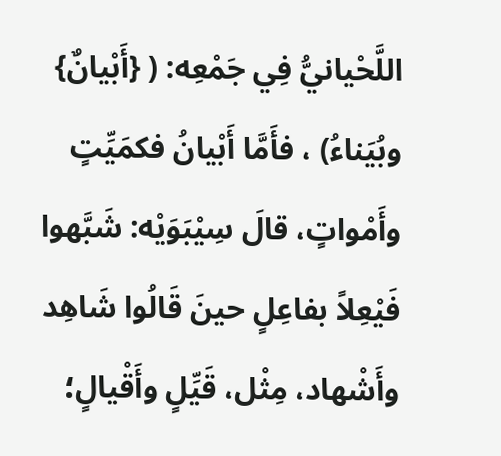اللَّحْيانيُّ فِي جَمْعِه: ( {أَبْيانٌ} وبُيَناءُ) ، فأَمَّا أَبْيانُ فكمَيِّتٍ وأَمْواتٍ، قالَ سِيْبَوَيْه: شَبَّهوا فَيْعِلاً بفاعِلٍ حينَ قَالُوا شَاهِد وأَشْهاد، مِثْل، قَيِّلٍ وأَقْيالٍ؛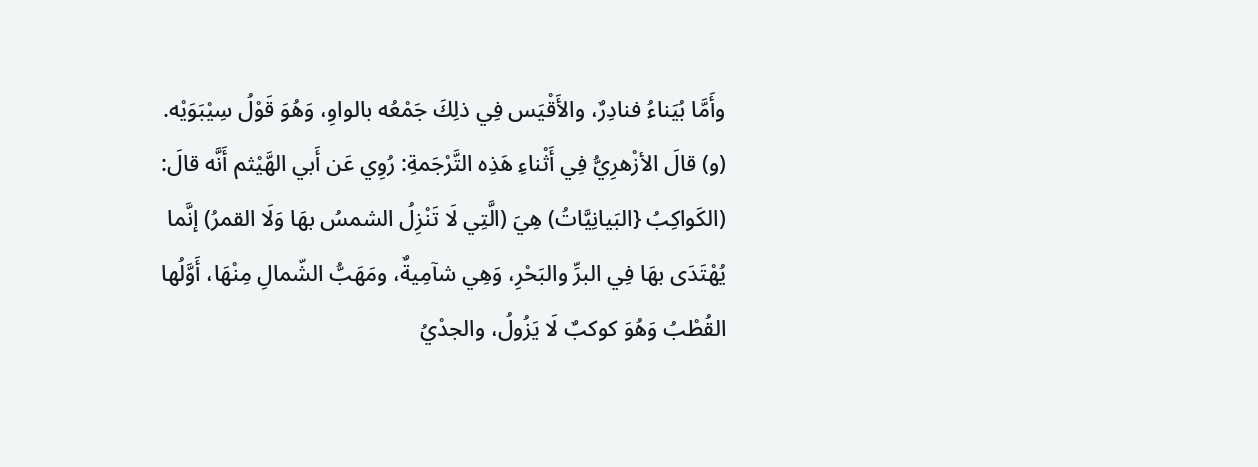وأَمَّا بُيَناءُ فنادِرٌ، والأَقْيَس فِي ذلِكَ جَمْعُه بالواوِ، وَهُوَ قَوْلُ سِيْبَوَيْه.
(و) قالَ الأزْهرِيُّ فِي أَثْناءِ هَذِه التَّرْجَمةِ: رُوِي عَن أَبي الهَّيْثم أَنَّه قالَ: (الكَواكِبُ {البَيانِيَّاتُ) هِيَ (الَّتِي لَا تَنْزِلُ الشمسُ بهَا وَلَا القمرُ) إنَّما يُهْتَدَى بهَا فِي البرِّ والبَحْرِ، وَهِي شآمِيةٌ، ومَهَبُّ الشّمالِ مِنْهَا، أَوَّلُها القُطْبُ وَهُوَ كوكبٌ لَا يَزُولُ، والجدْيُ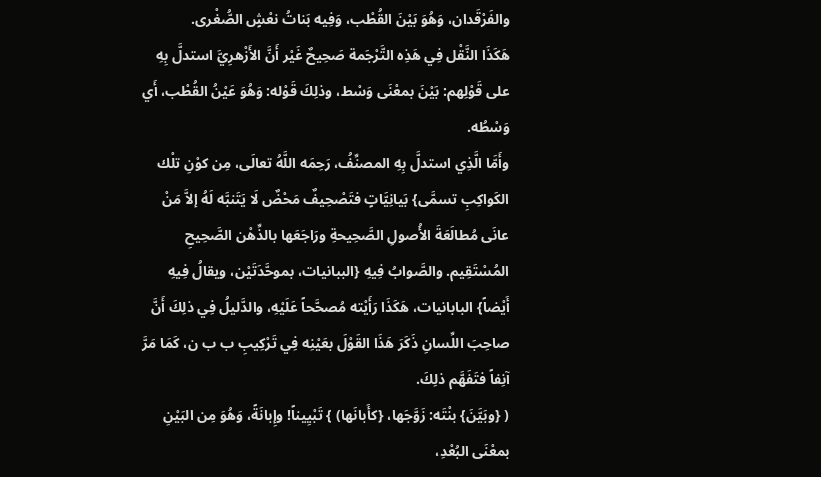والفَرْقَدان، وَهُوَ بَيْنَ القُطْب، وَفِيه بَناتُ نعْشٍ الصُّغْرى.
هَكَذَا النَّقْل فِي هَذِه التَّرْجَمة صَحِيحٌ غَيْر أَنَّ الأَزْهرِيَّ استدلَّ بِهِ على قَوْلِهم: بَيْنَ بمعْنَى وَسْط، وذلِكَ قَوْله: وَهُوَ عَيْنُ القُطْب، أَي وَسْطُه.
وأَمَّا الَّذِي استدلَّ بِهِ المصنِّفُ، رَحِمَه اللَّهُ تعالَى، مِن كوْنِ تلْك الكَواكِبِ تسمَّى} بَيانِيَّاتٍ فتَصْحِيفٌ مَحْضٌ لَا يَتَنبَّه لَهُ إلاَّ مَنْ عانَى مُطالَعَةَ الأُصولِ الصَّحِيحةِ ورَاجَعَها بالذِّهْن الصَّحِيحِ المُسْتَقِيم. والصَّوابُ فِيهِ {الببانيات، بموحَّدَتَيْن، ويقالُ فِيهِ أَيْضاً} البابانيات، هَكَذَا رَأَيْته مُصحَّحاً عَلَيْهِ، والدَّليلُ فِي ذلِكَ أَنَّ صاحِبَ اللِّسانِ ذَكَرَ هَذَا القَوْلَ بعَيْنِه فِي تَرْكِيبِ ب ب ن، كَمَا مَرَّ آنِفاً فتَفَهَّم ذلِكَ.
( {وبَيَّنَ} بنْتَه: زَوَّجَها، {كأَبانَها) } تَبْيِيناً! وإِبانَةً، وَهُوَ مِن البَيْنِ بمعْنَى البُعْدِ،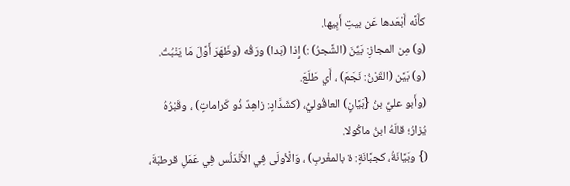كأَنَّه أَبْعَدها عَن بيتِ أَبِيها.
(و) مِن المجازِ: بَيِّنَ (الشَّجرُ) :) إِذا (بَدا) ورَقُه (وظَهَرَ أَوَّلَ مَا يَنْبُتُ.
(و) بَيَّن (القَرْنُ: نَجَمَ) ، أَي طَلَعَ.
(وأَبو عليِّ بنُ {بَيَّانٍ) العاقُوليُّ، (كشَدَّادٍ: زاهِدٌ ذُو كَراماتٍ) ، وقَبْرُهُ يُزارُ؛ قالَهُ ابنُ ماكُولا.
(} وبَيَّانَةُ، كجبَّانَةٍ: ة بالمغْربِ) ، وَالْأولَى فِي الأَنْدَلُس فِي عَمَلِ قرطبَةَ،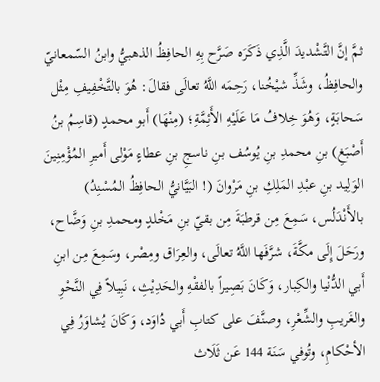ثمَّ إنَّ التَّشْديدَ الَّذِي ذَكَرَه صَرَّح بِهِ الحافِظُ الذهبيُّ وابنُ السّمعانيّ والحافِظُ، وشَذِّ شيْخُنا، رَحِمَه اللَّهُ تعالَى فقالَ: هُوَ بالتَّخْفِيفِ مِثْل سَحابَةٍ، وَهُوَ خِلافُ مَا عَلَيْهِ الأَئِمَّةِ؛ (مِنْهَا) أَبو محمدٍ (قاسِمُ بنُ أَصْبَغِ) بنِ محمدِ بنِ يُوسُف بنِ ناسجِ بنِ عطاءٍ مَوْلى أَميرِ المُؤْمِنِينَ الوَلِيد بنِ عبْدِ المَلِكِ بنِ مَرْوانَ (! البَيَّانيُّ الحافِظُ المُسْنِدُ) بالأَنْدَلُس، سَمِعَ مِن قرطبَةَ مِن بقيّ بنِ مَخْلدٍ ومحمدِ بنِ وَضَّاح، ورَحَلَ إِلَى مكَّةَ، شرَّفَها اللَّهُ تعالَى، والعِرَاق ومِصْر، وسَمِعَ مِن ابنِ أَبي الدُّنْيا والكِبار، وَكَانَ بَصِيراً بالفقْهِ والحَدِيْثِ، نَبِيلاً فِي النَّحْوِ والغَريبِ والشِّعْرِ، وصنَّفَ على كتابِ أَبي دُاوَد، وَكَانَ يُشاوَرُ فِي الأحْكامِ، وتُوفي سَنَة 144 عَن ثَلَاث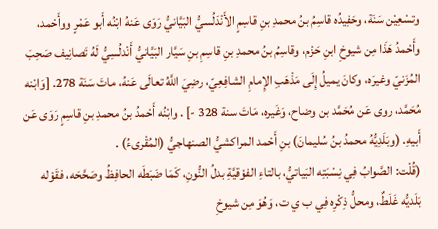وتسْعِيْن سَنَة، وحَفِيدُه قاسِمُ بنُ محمدِ بنِ قاسِمٍ الأَنْدَلُسيُّ البَيَّانيُّ رَوَى عَنهُ ابْنُه أَبو عَمْرٍ ووأَحْمد، وأَحْمدُ هَذَا مِن شيوخِ ابنِ حَزْم، وقاسِمُ بنُ محمدِ بنِ قاسِمِ بنِ سَيَّار البَيَّانيُّ أَنْدلُسِيُّ لَهُ تَصانِيف صَحِبَ المُزَنيّ وغيرَه، وكانَ يميلُ إِلَى مَذْهَبِ الإِمامِ الشافِعِيّ، رضِيَ اللَّهُ تعالَى عَنهُ، ماتَ سَنَة 278. [وَابْنه مُحَمَّد، روى عَن مُحَمَّد بن وضاح، وَغَيره، مَاتَ سنة 328 -] . وابْنُه أَحْمدُ بنُ محمدِ بنِ قاسِمٍ رَوَى عَن أَبيهِ. (وبَلَدِيُّهُ محمدُ بنُ سُليمانَ) بنِ أَحْمد المراكشيُّ الصنهاجيُّ (المُقْرىءُ) .
(قُلْت: الصَّوابُ فِي نِسْبَتِه البَياتيُّ، بالتاءِ الفوْقيَّةِ بدلُ النُّونِ، كَمَا ضَبَطَه الحافِظُ وصَحَّحَه، فقَوْله بَلَديُّه غَلَطٌ، ومحلُّ ذِكْرِه فِي ب ي ت، وَهُوَ مِن شيوخِ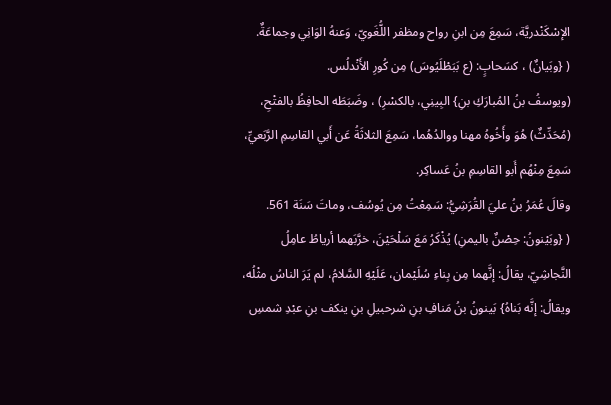الإسْكَنْدريَّة، سَمِعَ مِن ابنِ رواح ومظفر اللُّغَويّ، وَعنهُ الوَانِي وجماعَةٌ.
( {وبَيانٌ) ، كسَحابٍ: (ع بَبَطْلَيُوسَ) مِن كُورِ الأَنْدلُس.
(ويوسفُ بنُ المُبارَكِ بنِ} البِينِي، بالكسْرِ) ، وضَبَطَه الحافِظُ بالفتْحِ، (مُحَدِّثٌ) هُوَ وأَخُوهُ مهنا ووالدُهُما، سَمِعَ الثلاثَةُ عَن أَبي القاسِمِ الرَّبَعيِّ، سَمِعَ مِنْهُم أَبو القاسِمِ بنُ عَساكِر.
وقالَ عُمَرُ بنُ عليَ القُرَشِيُّ: سَمِعْتُ مِن يُوسُف، وماتَ سَنَة 561.
( {وبَيْنونُ: حِصْنٌ باليمنِ) يُذْكَرُ مَعَ سَلْحَيْنَ، خرَّبَهما أرياطُ عامِلُ النَّجاشِيّ، يقالُ: إنَّهما مِن بِناءِ سُلَيْمان، عَلَيْهِ السَّلامُ، لم يَرَ الناسُ مثْلُه، ويقالُ: إنَّه بَناهُ} بَينونُ بنُ مَنافِ بنِ شرحبيلِ بنِ ينكف بنِ عبْدِ شمسِ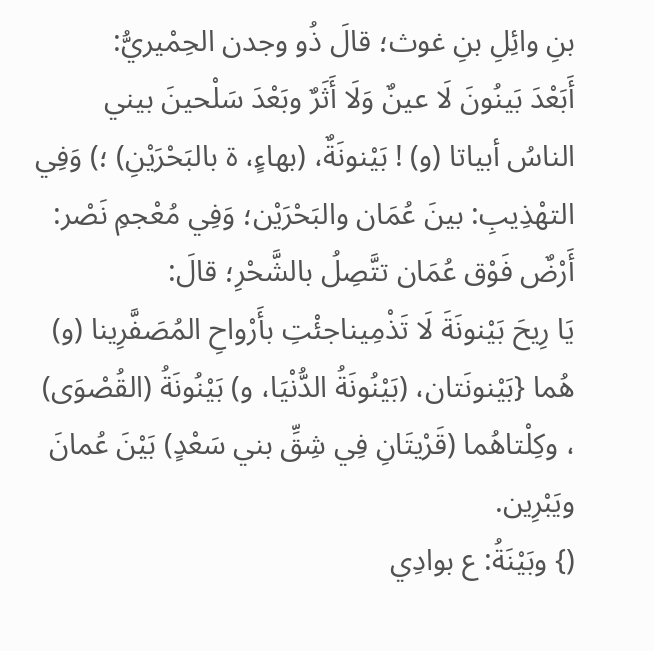بنِ وائِلِ بنِ غوث؛ قالَ ذُو وجدن الحِمْيريُّ:
أَبَعْدَ بَينُونَ لَا عينٌ وَلَا أَثَرٌ وبَعْدَ سَلْحينَ بيني الناسُ أبياتا (و) ! بَيْنونَةٌ، (بهاءٍ، ة بالبَحْرَيْنِ) ؛) وَفِي التهْذِيبِ: بينَ عُمَان والبَحْرَيْن؛ وَفِي مُعْجمِ نَصْر: أَرْضٌ فَوْق عُمَان تتَّصِلُ بالشَّحْرِ؛ قالَ:
يَا رِيحَ بَيْنونَةَ لَا تَذْمِيناجئْتِ بأَرْواحِ المُصَفَّرِينا (و) هُما {بَيْنونَتان، (بَيْنُونَةُ الدُّنْيَا، و) بَيْنُونَةُ (القُصْوَى) ، وكِلْتاهُما (قَرْيتَانِ فِي شِقِّ بني سَعْدٍ) بَيْنَ عُمانَ ويَبْرِين.
(} وبَيْنَةُ: ع بوادِي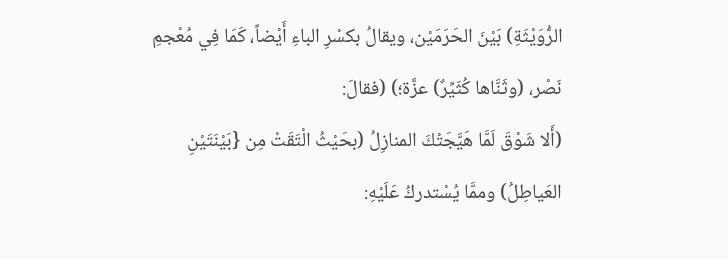الرُّوَيْثَةِ) بَيْنَ الحَرَمَيْن، ويقالُ بكسْرِ الباءِ أَيْضاً، كَمَا فِي مُعْجمِ نَصْر، (وثَنَّاها كُثَيِّرٌ) عزَّة؛) (فقالَ:
(أَلا شَوْقَ لَمَّا هَيَّجَتْكَ المنازِلُ (بحَيْثُ الْتَقَتْ مِن {بَيْنَتَيْنِ العَياطِلُ) وممَّا يُسْتدركُ عَلَيْهِ: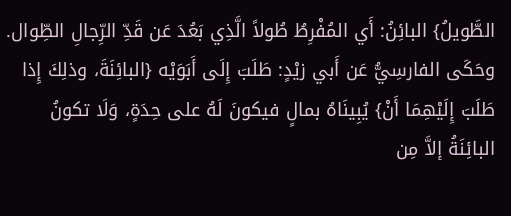الطَّويلُ} البائِنُ: أَي المُفْرِطُ طُولاً الَّذِي بَعُدَ عَن قَدِّ الرِّجالِ الطِّوال.
وحَكَى الفارسِيُّ عَن أَبي زيْدٍ: طَلَبَ إِلَى أَبَوَيْه {البائِنَةَ، وذلِكَ إِذا طَلَبَ إِلَيْهِمَا أَنْ} يُبِينَاهُ بمالٍ فيكونَ لَهُ على حِدَةٍ، وَلَا تكونُ البائِنَةُ إلاَّ مِن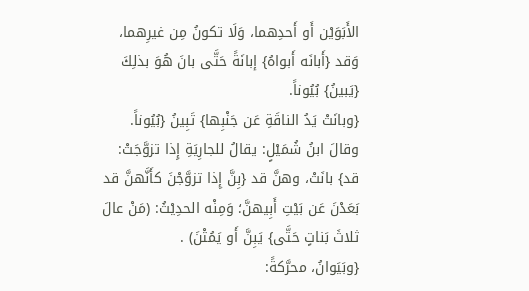الأَبَوَيْن أَو أَحدِهما، وَلَا تكونُ مِن غيرِهما، وَقد {أَبانَه أَبواهُ} إبانَةً حَتَّى بانَ هُوَ بذلِكَ {يَبينُ} بُيُوناً.
{وبانَتْ يَدُ الناقَةِ عَن جَنْبِها} تَبِينُ {بُيُوناً.
وقالَ ابنُ شُمَيْلٍ: يقالُ للجارِيَةِ إِذا تزوَّجَتْ: قد} بانَتْ، وهنَّ قد {بِنَّ إِذا تزوَّجْنَ كأَنَّهنَّ قد بَعَدْنَ عَن بَيْتِ أَبِيهنَّ؛ وَمِنْه الحدِيْثُ: (مَنْ عالَ ثلاثَ بَناتٍ حَتَّى} يَبِنَّ أَو يَمُتْنَ) .
{وبَيَوانُ، محرَّكةً: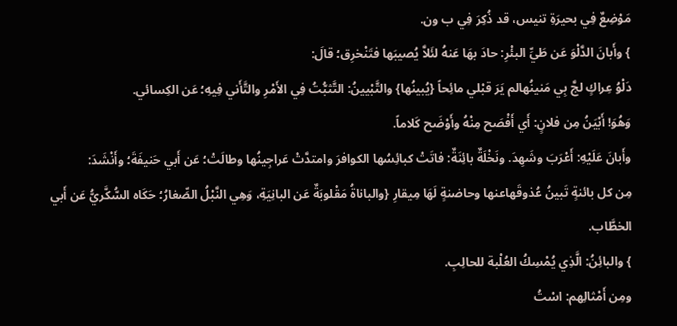مَوْضِعٌ فِي بحيرَةِ تنيس، قد ذُكِرَ فِي ب ون.
} وأَبانَ الدَّلْوَ عَن طَيِّ البئْرِ: حادَ بهَا عَنهُ لئَلاَّ يُصيبَها فتَنْخرِق؛ قالَ:
دَلْوُ عِراكٍ لجَّ بِي مَنينُهالم يَرَ قبْلي مائِحاً {يُبينُها} والتَّبْيينُ: التَّثبُّتُ فِي الأَمْرِ والتَّأَني فِيهِ؛ عَن الكِسائي.
وَهُوَ! أَبْيَنُ مِن فلانٍ: أَي أَفْصَح مِنْهُ وأَوْضَح كَلاماً.
وأَبانَ عَلَيْهِ: أَعْرَبَ وشَهِدَ. ونَخْلَةٌ بائِنَةٌ: فاتَتْ كبائِسُها الكوافرَ وامتدَّتْ عَراجِينُها وطالَتْ؛ عَن أَبي حَنيفَةَ؛ وأَنْشَدَ:
مِن كل بائنةٍ تَبينُ عُذوقَهاعنها وحاضنةٍ لَهَا مِيقارِ {والباناةُ مَقْلوبَةٌ عَن البانِيَةِ، وَهِي النَّبْلُ الصِّغارُ؛ حَكَاه السُّكَّريُّ عَن أَبي الخطَّاب.
} والبائِنُ: الَّذِي يُمْسِكُ العُلْبة للحالِبِ.
ومِن أَمْثالِهم: اسْتُ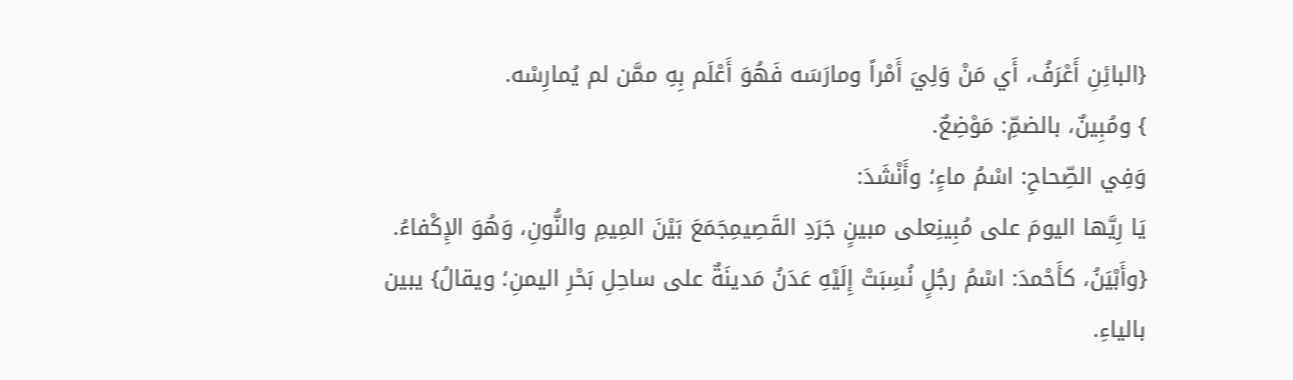{البائِنِ أَعْرَفُ، أَي مَنْ وَلِيَ أَمْراً ومارَسَه فَهُوَ أَعْلَم بِهِ ممَّن لم يُمارِسْه.
} ومُبِينٌ، بالضمِّ: مَوْضِعٌ.
وَفِي الصِّحاحِ: اسْمُ ماءٍ؛ وأَنْشَدَ:
يَا رِيَّها اليومَ على مُبِينِعلى مبينٍ جَرَدِ القَصِيمِجَمَعَ بَيْنَ المِيمِ والنُّونِ، وَهُوَ الإِكْفاءُ.
{وأَبْيَنُ، كأَحْمدَ: اسْمُ رجُلٍ نُسِبَتْ إِلَيْهِ عَدَنُ مَدينَةٌ على ساحِلِ بَحْرِ اليمنِ؛ ويقالُ} يبين بالياءِ.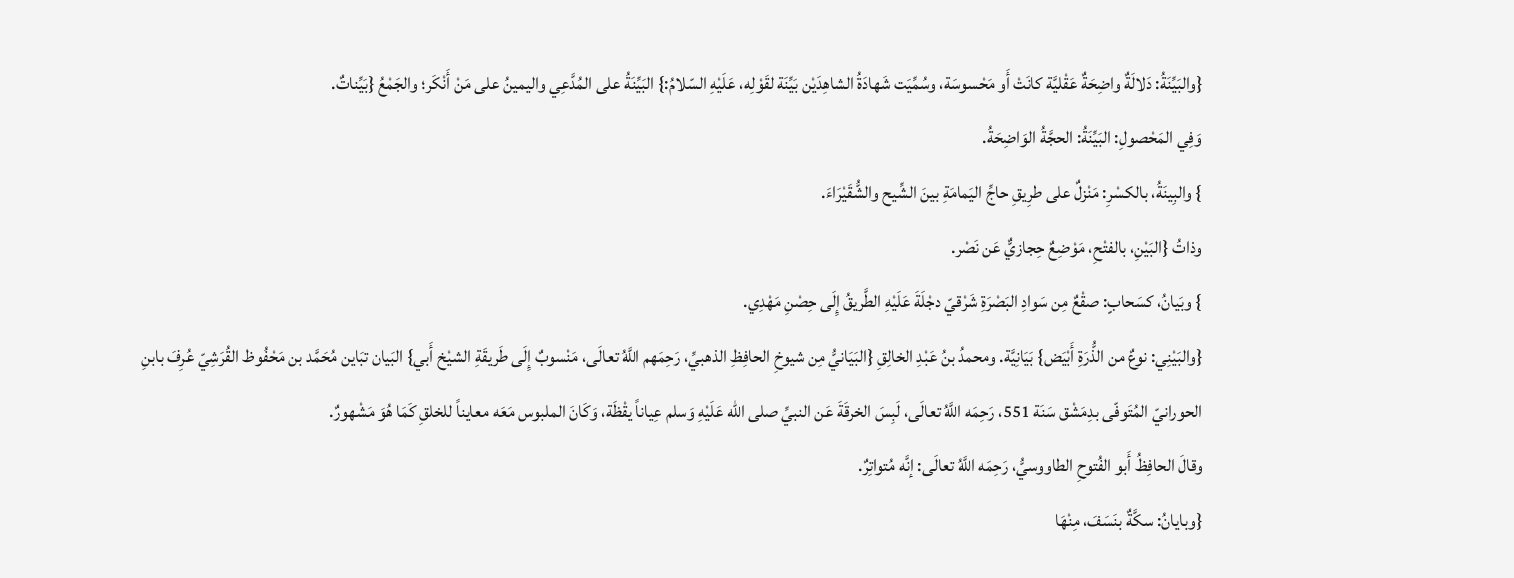{والبَيِّنَةُ: دَلالَةٌ واضِحَةٌ عَقْليَّة كانَتْ أَو مَحْسوسَة، وسُمِّيَت شَهادَةُ الشاهِدَيْن بَيِّنَة لقَوْلِه، عَلَيْهِ السّلامُ:} البَيِّنَةُ على المُدَّعِي واليمينُ على مَنْ أَنْكَر؛ والجَمْعُ {بَيِّناتٌ.
وَفِي المَحْصولِ: البَيِّنَةُ: الحجَّةُ الوَاضِحَةُ.
} والبِينَةُ، بالكسْرِ: مَنْزلٌ على طرِيقِ حاجِّ اليَمامَةِ بينَ الشِّيح والشُّقَيْرَاءَ.
وذاتُ {البَيْنِ، بالفتْحِ، مَوْضِعٌ حِجازيٌّ عَن نَصْر.
} وبَيانُ، كسَحابٍ: صقْعٌ مِن سَوادِ البَصْرَةِ شَرْقيّ دجْلَةَ عَلَيْهِ الطَّريقُ إِلَى حِصْنِ مَهْدِي.
{والبَيْنِي: نوعٌ من الذُّرَةِ أَبْيَض} بَيَانِيَّة. ومحمدُ بنُ عَبْدِ الخالِقِ {البَيَانيُّ مِن شيوخِ الحافِظِ الذهبيِّ، رَحِمَهم اللَّهُ تعالَى، مَنْسوبٌ إِلَى طَريقَةِ الشيْخ أَبي} البَيان تبَاين مُحَمَّد بن مَحْفُوظ القُرَشِيّ عُرِفَ بابنِ الحورانيّ المُتَوفّى بدِمَشْق سَنَة 551، رَحِمَه اللَّهُ تعالَى، لَبِسَ الخرقَةَ عَن النبيِّ صلى الله عَلَيْهِ وَسلم عِياناً يقْظَة، وَكَانَ الملبوس مَعَه معايناً للخلقِ كَمَا هُوَ مَشْهورٌ.
وقالَ الحافِظُ أَبو الفُتوحِ الطاووسيُّ، رَحِمَه اللَّهُ تعالَى: إنَّه مُتواتِرٌ.
{وبايانُ: سكَّةٌ بنَسَفَ، مِنْهَا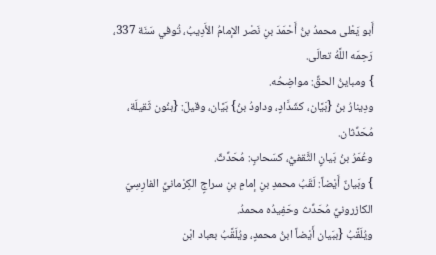أَبو يَعْلى محمدُ بنُ أَحْمَدَ بنِ نَصْر الإمامُ الأَدِيبُ، تُوفي سَنَة 337، رَحِمَه اللَّهُ تعالَى.
} ومباينُ الحقِّ: مواضِحُه.
ودِينارُ بنُ {بَيَّان، كشَدَّادٍ، وداودُ بنُ} بَيَّان، وقيلَ: {بنُون ثَقيلَة، مُحَدِّثان.
وعُمَرُ بنُ بَيانٍ الثَّقفيُّ، كسَحابٍ: مُحَدِّثٌ.
} وبَيانٌ أَيْضاً: لَقَبُ محمدِ بنِ إمامِ بنِ سراجٍ الكِرْمانيِّ الفارِسِيّ الكازرونيِّ مُحَدِّث وحَفِيدُه محمدُ.
ويُلَقَّبُ {ببَيان أَيْضاً ابنُ محمدٍ، ويُلَقَّبُ بعباد ابْن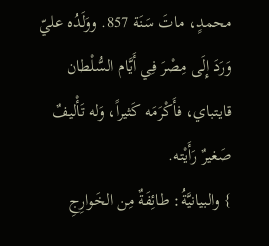محمدٍ، ماتَ سَنَة 857. ووَلَدُه عليّ وَرَدَ إِلَى مِصْرَ فِي أَيَّام السُّلْطان قايتباي، فأَكْرَمَه كَثيراً، وَله تَأْليفٌ صَغيرٌ رَأَيْته.
} والبيانيَّةُ: طائِفَةٌ مِن الخَوارِجِ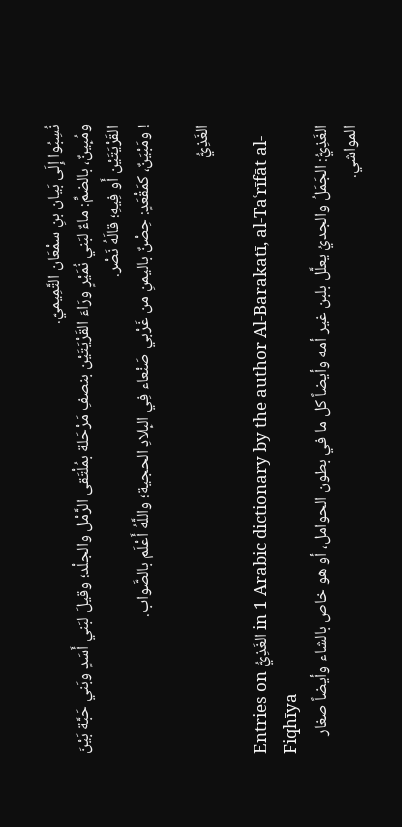نُسِبُوا إِلَى بَيان بنِ سمْعَان التَّمِيميّ.
ومُبِينٌ، بالضمِّ: ماءٌ لبَني نُمَيْرٍ ورَاءَ القَرْيَتَيْن بنصفِ مَرْحَلة بمُلْتَقى الرَّمْل والجلْد؛ وقيلَ لبَني أَسَدٍ وبَني حَبَّة بَيْنَ القَرْيَتَيْن أَو فِيهِ؛ قالَهُ نَصْر.
! ومَبْيَنٌ، كمَقْعَدٍ: حِصْنٌ باليمنِ من غَرْبي صَنْعاء فِي البِلادِ الحجية؛ واللَّهُ أَعْلَم بالصَّواب.

الغَذِيُّ

Entries on الغَذِيُّ in 1 Arabic dictionary by the author Al-Barakatī, al-Taʿrīfāt al-Fiqhīya
الغَذِيُّ: الجَمَلُ والجديُ يعلَّل بلبن غير أمه وأيضاً كل ما في بطون الحوامل، أو هو خاص بالشاء وأيضاً صغار المواشي.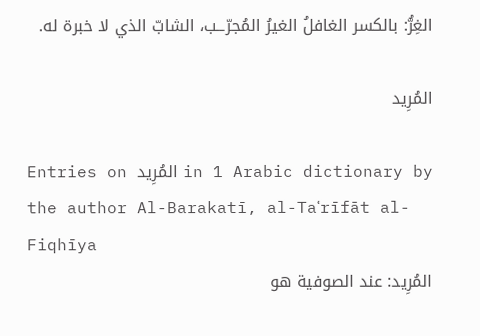الغِرُّ: بالكسر الغافلُ الغيرُ المُجرّــب، الشابّ الذي لا خبرة له.

المُرِيد

Entries on المُرِيد in 1 Arabic dictionary by the author Al-Barakatī, al-Taʿrīfāt al-Fiqhīya
المُرِيد: عند الصوفية هو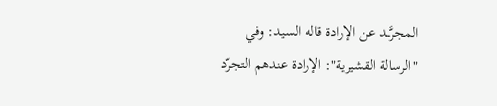المجرَّــد عن الإرادة قاله السيد: وفي "الرسالة القشيرية": الإرادة عندهم التجرّد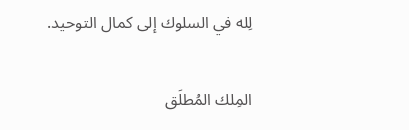لِله في السلوك إلى كمال التوحيد.

المِلك المُطلَق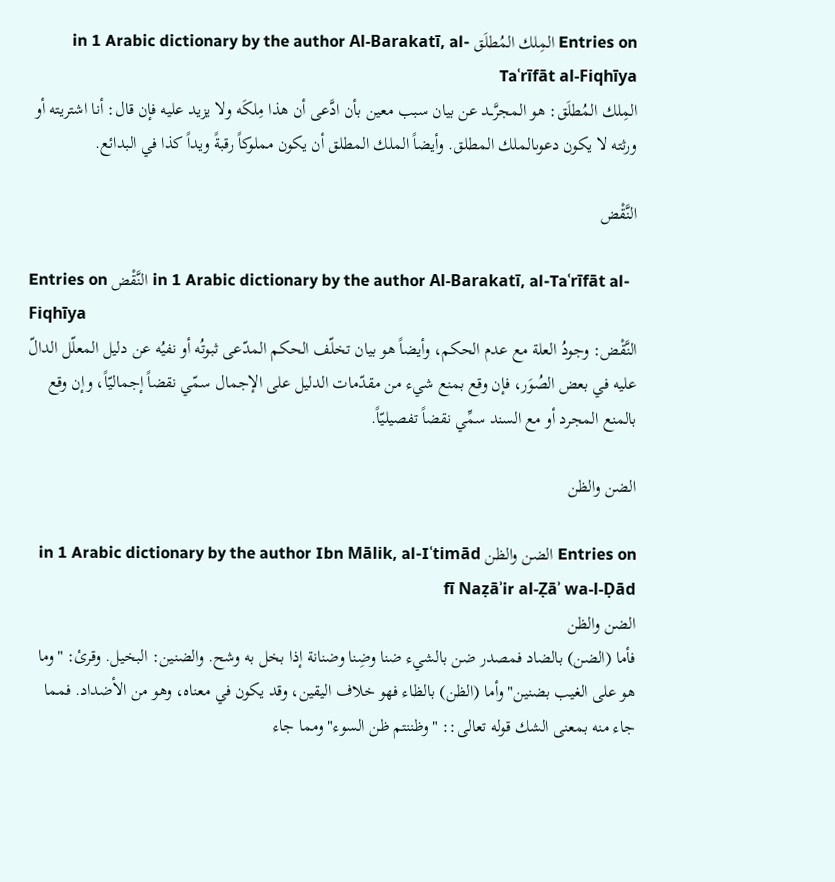Entries on المِلك المُطلَق in 1 Arabic dictionary by the author Al-Barakatī, al-Taʿrīfāt al-Fiqhīya
المِلك المُطلَق: هو المجرَّــد عن بيان سبب معين بأن ادَّعى أن هذا مِلكَه ولا يزيد عليه فإن قال: أنا اشتريته أو ورثته لا يكون دعوىالملك المطلق. وأيضاً الملك المطلق أن يكون مملوكاً رقبةً ويداً كذا في البدائع.

النَّقْض

Entries on النَّقْض in 1 Arabic dictionary by the author Al-Barakatī, al-Taʿrīfāt al-Fiqhīya
النَّقْض: وجودُ العلة مع عدم الحكم، وأيضاً هو بيان تخلّف الحكم المدّعى ثبوتُه أو نفيُه عن دليل المعلّل الدالّ عليه في بعض الصُوَر، فإن وقع بمنع شيء من مقدّمات الدليل على الإجمال سمّي نقضاً إجماليّاً، وإن وقع بالمنع المجرد أو مع السند سمِّي نقضاً تفصيليّاً.

الضن والظن

Entries on الضن والظن in 1 Arabic dictionary by the author Ibn Mālik, al-Iʿtimād fī Naẓāʾir al-Ẓāʾ wa-l-Ḍād
الضن والظن
فأما (الضن) بالضاد فمصدر ضن بالشيء ضنا وضِنا وضنانة إذا بخل به وشح. والضنين: البخيل. وقرئ: "وما هو على الغيب بضنين" وأما (الظن) بالظاء فهو خلاف اليقين، وقد يكون في معناه، وهو من الأضداد. فمما جاء منه بمعنى الشك قوله تعالى:: "وظننتم ظن السوء" ومما جاء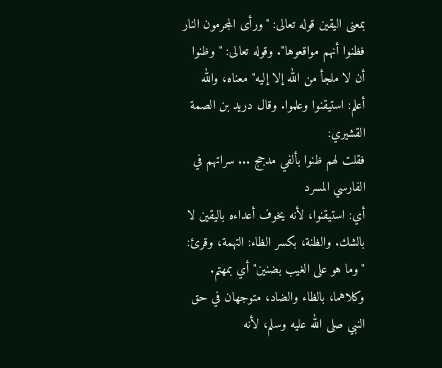بمعنى اليقين قوله تعالى: "ورأى المجرمون النار فظنوا أنهم مواقعوها". وقوله تعالى: "وظنوا أن لا ملجأ من الله إلا إليه" معناه، والله أعلم: استيقنوا وعلموا. وقال دريد بن الصمة القشيري:
فقلت لهم ظنوا بألفي مدجج ... سراتهم في الفارسي المسرد
أي: استيقنوا، لأنه يخوف أعداءه باليقين لا بالشك. والظنة، بكسر الظاء: التهمة، وقرئ: "وما هو على الغيب بضنين" أي بمهتم. وكلاهما، بالظاء والضاد، متوجهان في حق النبي صلى الله عليه وسلم، لأنه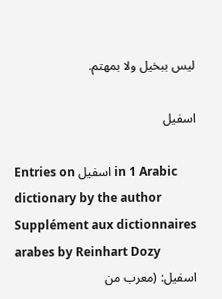ليس ببخيل ولا بمهتم.

اسفيل

Entries on اسفيل in 1 Arabic dictionary by the author Supplément aux dictionnaires arabes by Reinhart Dozy
اسفيل: (معرب من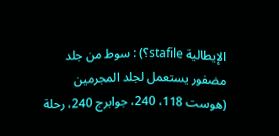الإيطالية stafile؟) : سوط من جلد مضفور يستعمل لجلد المجرمين (هوست 118، 240، جوابرج 240، رحلة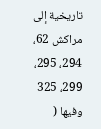تاريخية إلى مراكش 62، 294، 295، 299، 325 وفيها (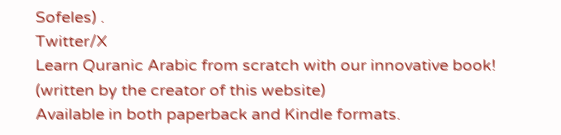Sofeles) .
Twitter/X
Learn Quranic Arabic from scratch with our innovative book! (written by the creator of this website)
Available in both paperback and Kindle formats.